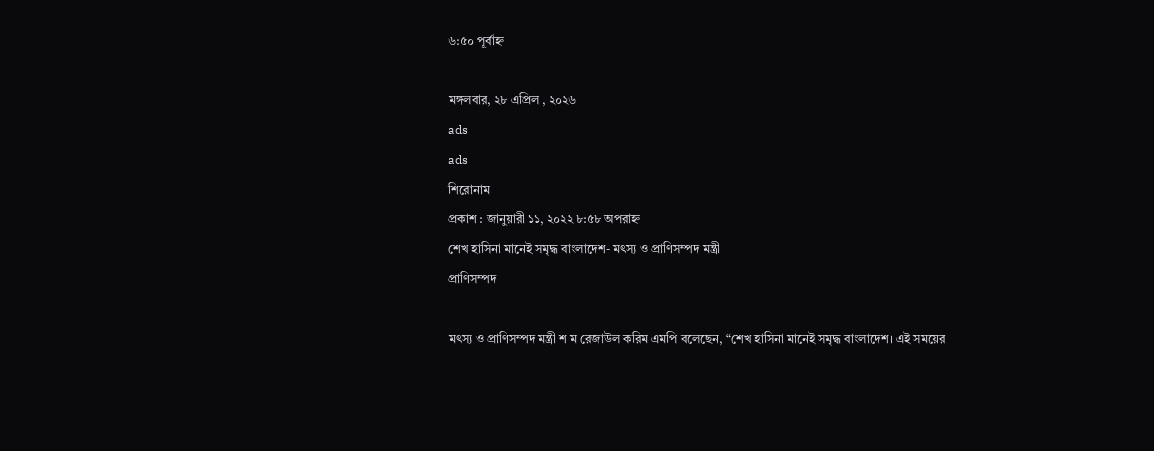৬:৫০ পূর্বাহ্ন

মঙ্গলবার, ২৮ এপ্রিল , ২০২৬
ads
ads
শিরোনাম
প্রকাশ : জানুয়ারী ১১, ২০২২ ৮:৫৮ অপরাহ্ন
শেখ হাসিনা মানেই সমৃদ্ধ বাংলাদেশ- মৎস্য ও প্রাণিসম্পদ মন্ত্রী
প্রাণিসম্পদ

মৎস্য ও প্রাণিসম্পদ মন্ত্রী শ ম রেজাউল করিম এমপি বলেছেন, “শেখ হাসিনা মানেই সমৃদ্ধ বাংলাদেশ। এই সময়ের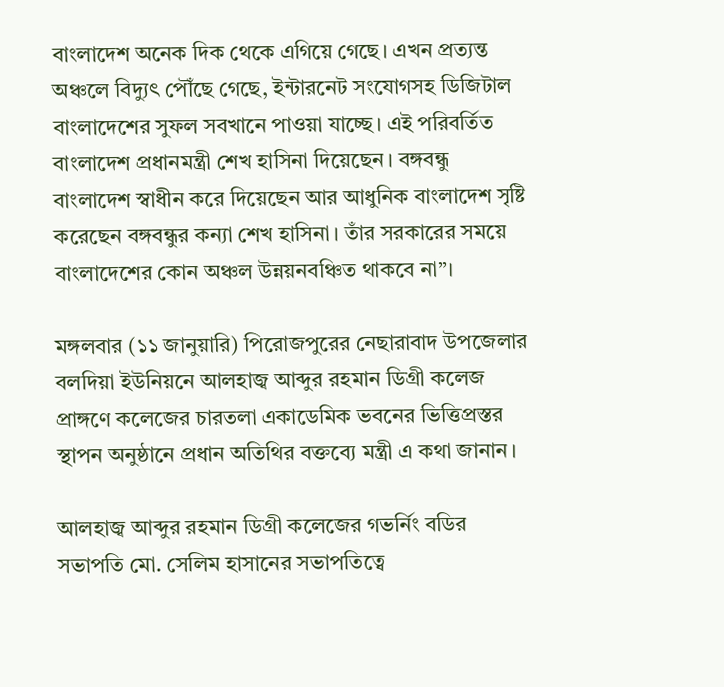বাংলাদেশ অনেক দিক থেকে এগিয়ে গেছে। এখন প্রত্যন্ত অঞ্চলে বিদ্যুৎ পৌঁছে গেছে, ইন্টারনেট সংযোগসহ ডিজিটাল বাংলাদেশের সুফল সবখানে পাওয়া যাচ্ছে। এই পরিবর্তিত বাংলাদেশ প্রধানমন্ত্রী শেখ হাসিনা দিয়েছেন। বঙ্গবন্ধু বাংলাদেশ স্বাধীন করে দিয়েছেন আর আধুনিক বাংলাদেশ সৃষ্টি করেছেন বঙ্গবন্ধুর কন্যা শেখ হাসিনা। তাঁর সরকারের সময়ে বাংলাদেশের কোন অঞ্চল উন্নয়নবঞ্চিত থাকবে না”।

মঙ্গলবার (১১ জানুয়ারি) পিরোজপুরের নেছারাবাদ উপজেলার বলদিয়া ইউনিয়নে আলহাজ্ব আব্দুর রহমান ডিগ্রী কলেজ প্রাঙ্গণে কলেজের চারতলা একাডেমিক ভবনের ভিত্তিপ্রস্তর স্থাপন অনুষ্ঠানে প্রধান অতিথির বক্তব্যে মন্ত্রী এ কথা জানান।

আলহাজ্ব আব্দুর রহমান ডিগ্রী কলেজের গভর্নিং বডির সভাপতি মো. সেলিম হাসানের সভাপতিত্বে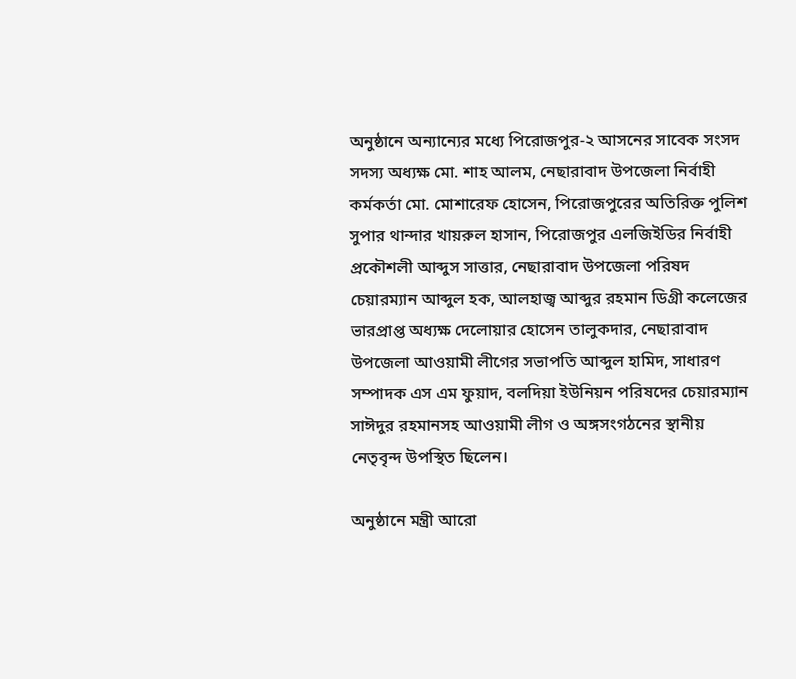অনুষ্ঠানে অন্যান্যের মধ্যে পিরোজপুর-২ আসনের সাবেক সংসদ সদস্য অধ্যক্ষ মো. শাহ আলম, নেছারাবাদ উপজেলা নির্বাহী কর্মকর্তা মো. মোশারেফ হোসেন, পিরোজপুরের অতিরিক্ত পুলিশ সুপার থান্দার খায়রুল হাসান, পিরোজপুর এলজিইডির নির্বাহী প্রকৌশলী আব্দুস সাত্তার, নেছারাবাদ উপজেলা পরিষদ চেয়ারম্যান আব্দুল হক, আলহাজ্ব আব্দুর রহমান ডিগ্রী কলেজের ভারপ্রাপ্ত অধ্যক্ষ দেলোয়ার হোসেন তালুকদার, নেছারাবাদ উপজেলা আওয়ামী লীগের সভাপতি আব্দুল হামিদ, সাধারণ সম্পাদক এস এম ফুয়াদ, বলদিয়া ইউনিয়ন পরিষদের চেয়ারম্যান সাঈদুর রহমানসহ আওয়ামী লীগ ও অঙ্গসংগঠনের স্থানীয় নেতৃবৃন্দ উপস্থিত ছিলেন।

অনুষ্ঠানে মন্ত্রী আরো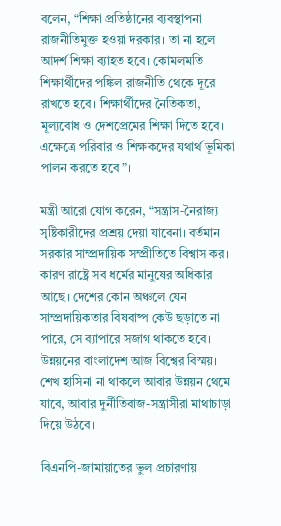বলেন, “শিক্ষা প্রতিষ্ঠানের ব্যবস্থাপনা রাজনীতিমুক্ত হওয়া দরকার। তা না হলে আদর্শ শিক্ষা ব্যাহত হবে। কোমলমতি শিক্ষার্থীদের পঙ্কিল রাজনীতি থেকে দূরে রাখতে হবে। শিক্ষার্থীদের নৈতিকতা, মূল্যবোধ ও দেশপ্রেমের শিক্ষা দিতে হবে। এক্ষেত্রে পরিবার ও শিক্ষকদের যথার্থ ভূমিকা পালন করতে হবে”।

মন্ত্রী আরো যোগ করেন, “সন্ত্রাস-নৈরাজ্য সৃষ্টিকারীদের প্রশ্রয় দেয়া যাবেনা। বর্তমান সরকার সাম্প্রদায়িক সম্প্রীতিতে বিশ্বাস কর। কারণ রাষ্ট্রে সব ধর্মের মানুষের অধিকার আছে। দেশের কোন অঞ্চলে যেন সাম্প্রদায়িকতার বিষবাষ্প কেউ ছড়াতে না পারে, সে ব্যাপারে সজাগ থাকতে হবে। উন্নয়নের বাংলাদেশ আজ বিশ্বের বিস্ময়। শেখ হাসিনা না থাকলে আবার উন্নয়ন থেমে যাবে, আবার দুর্নীতিবাজ-সন্ত্রাসীরা মাথাচাড়া দিয়ে উঠবে।

বিএনপি-জামায়াতের ভুল প্রচারণায়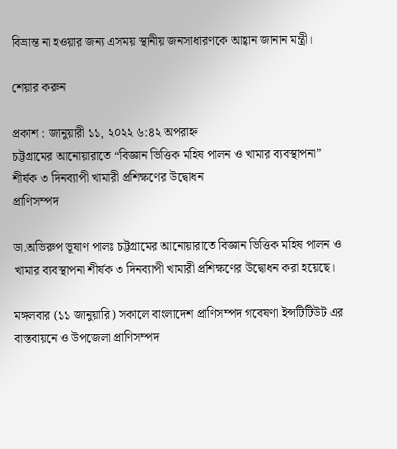বিভ্রান্ত না হওয়ার জন্য এসময় স্থানীয় জনসাধারণকে আহ্বান জানান মন্ত্রী।

শেয়ার করুন

প্রকাশ : জানুয়ারী ১১, ২০২২ ৬:৪২ অপরাহ্ন
চট্টগ্রামের আনোয়ারাতে “বিজ্ঞান ভিত্তিক মহিষ পালন ও খামার ব্যবস্থাপনা” শীর্ষক ৩ দিনব্যাপী খামারী প্রশিক্ষণের উদ্বোধন
প্রাণিসম্পদ

ডা.অভিরুপ ভূষাণ পালঃ চট্টগ্রামের আনোয়ারাতে বিজ্ঞান ভিত্তিক মহিষ পালন ও খামার ব্যবস্থাপনা শীর্ষক ৩ দিনব্যাপী খামারী প্রশিক্ষণের উদ্বোধন করা হয়েছে।

মঙ্গলবার (১১ জানুয়ারি) সকালে বাংলাদেশ প্রাণিসম্পদ গবেষণা ইন্সটিটিউট এর বাস্তবায়নে ও উপজেলা প্রাণিসম্পদ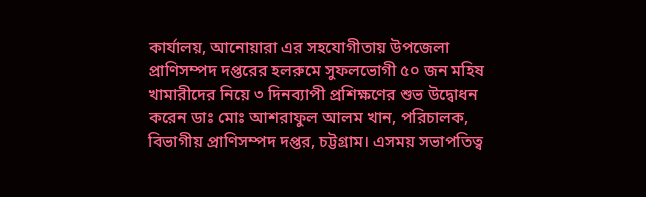কার্যালয়, আনোয়ারা এর সহযোগীতায় উপজেলা প্রাণিসম্পদ দপ্তরের হলরুমে সুফলভোগী ৫০ জন মহিষ খামারীদের নিয়ে ৩ দিনব্যাপী প্রশিক্ষণের শুভ উদ্বোধন করেন ডাঃ মোঃ আশরাফুল আলম খান, পরিচালক, বিভাগীয় প্রাণিসম্পদ দপ্তর, চট্টগ্রাম। এসময় সভাপতিত্ব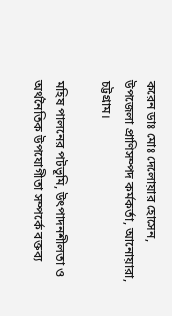করেন ডাঃ মোঃ দেলোয়ার হোসেন, উপজেলা প্রাণিসম্পদ কর্মকর্তা, আনোয়ারা, চট্টগ্রাম।

মহিষ পালনের পটভূমি, উৎপাদনশীলতা ও অর্থনৈতিক উপযোগীতা সম্পর্কে বক্তব্য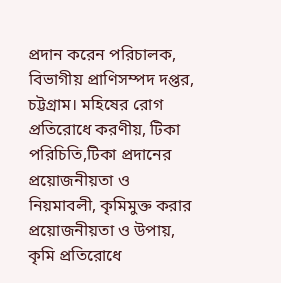প্রদান করেন পরিচালক, বিভাগীয় প্রাণিসম্পদ দপ্তর, চট্টগ্রাম। মহিষের রোগ প্রতিরোধে করণীয়, টিকা পরিচিতি,টিকা প্রদানের প্রয়োজনীয়তা ও নিয়মাবলী, কৃমিমুক্ত করার প্রয়োজনীয়তা ও উপায়, কৃমি প্রতিরোধে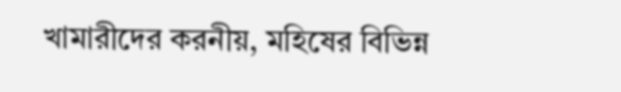খামারীদের করনীয়, মহিষের বিভিন্ন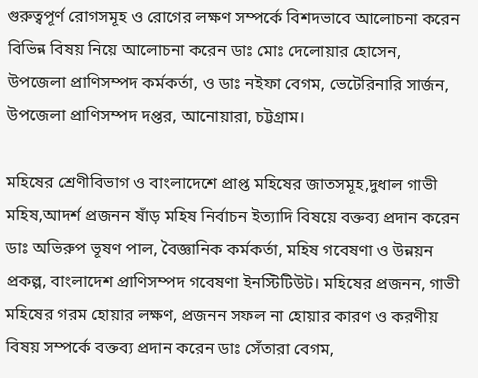গুরুত্বপূর্ণ রোগসমূহ ও রোগের লক্ষণ সম্পর্কে বিশদভাবে আলোচনা করেন বিভিন্ন বিষয় নিয়ে আলোচনা করেন ডাঃ মোঃ দেলোয়ার হোসেন, উপজেলা প্রাণিসম্পদ কর্মকর্তা, ও ডাঃ নইফা বেগম, ভেটেরিনারি সার্জন, উপজেলা প্রাণিসম্পদ দপ্তর, আনোয়ারা, চট্টগ্রাম।

মহিষের শ্রেণীবিভাগ ও বাংলাদেশে প্রাপ্ত মহিষের জাতসমূহ,দুধাল গাভী মহিষ,আদর্শ প্রজনন ষাঁড় মহিষ নির্বাচন ইত্যাদি বিষয়ে বক্তব্য প্রদান করেন ডাঃ অভিরুপ ভূষণ পাল, বৈজ্ঞানিক কর্মকর্তা, মহিষ গবেষণা ও উন্নয়ন প্রকল্প, বাংলাদেশ প্রাণিসম্পদ গবেষণা ইনস্টিটিউট। মহিষের প্রজনন, গাভী মহিষের গরম হোয়ার লক্ষণ, প্রজনন সফল না হোয়ার কারণ ও করণীয় বিষয় সম্পর্কে বক্তব্য প্রদান করেন ডাঃ সেঁতারা বেগম,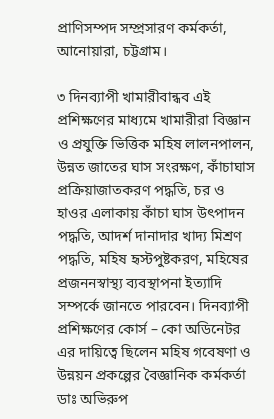প্রাণিসম্পদ সম্প্রসারণ কর্মকর্তা, আনোয়ারা, চট্টগ্রাম।

৩ দিনব্যাপী খামারীবান্ধব এই প্রশিক্ষণের মাধ্যমে খামারীরা বিজ্ঞান ও প্রযুক্তি ভিত্তিক মহিষ লালনপালন, উন্নত জাতের ঘাস সংরক্ষণ, কাঁচাঘাস প্রক্রিয়াজাতকরণ পদ্ধতি, চর ও হাওর এলাকায় কাঁচা ঘাস উৎপাদন পদ্ধতি, আদর্শ দানাদার খাদ্য মিশ্রণ পদ্ধতি, মহিষ হৃস্টপুষ্টকরণ, মহিষের প্রজননস্বাস্থ্য ব্যবস্থাপনা ইত্যাদি সম্পর্কে জানতে পারবেন। দিনব্যাপী প্রশিক্ষণের কোর্স – কো অডিনেটর এর দায়িত্বে ছিলেন মহিষ গবেষণা ও উন্নয়ন প্রকল্পের বৈজ্ঞানিক কর্মকর্তা ডাঃ অভিরুপ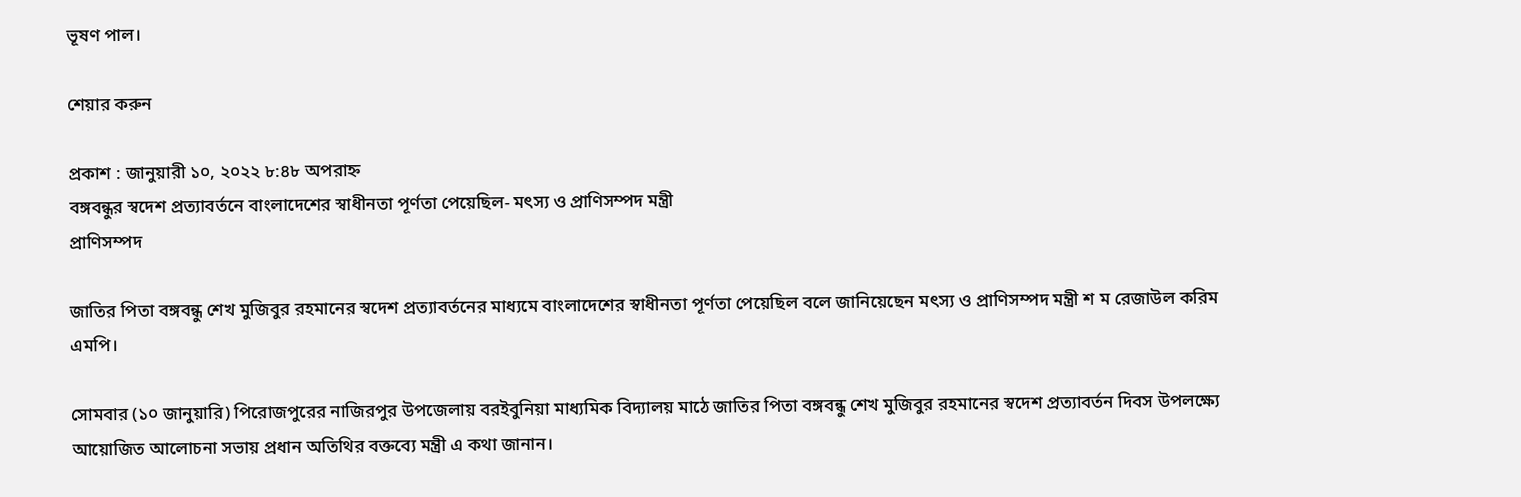ভূষণ পাল।

শেয়ার করুন

প্রকাশ : জানুয়ারী ১০, ২০২২ ৮:৪৮ অপরাহ্ন
বঙ্গবন্ধুর স্বদেশ প্রত্যাবর্তনে বাংলাদেশের স্বাধীনতা পূর্ণতা পেয়েছিল- মৎস্য ও প্রাণিসম্পদ মন্ত্রী
প্রাণিসম্পদ

জাতির পিতা বঙ্গবন্ধু শেখ মুজিবুর রহমানের স্বদেশ প্রত্যাবর্তনের মাধ্যমে বাংলাদেশের স্বাধীনতা পূর্ণতা পেয়েছিল বলে জানিয়েছেন মৎস্য ও প্রাণিসম্পদ মন্ত্রী শ ম রেজাউল করিম এমপি।

সোমবার (১০ জানুয়ারি) পিরোজপুরের নাজিরপুর উপজেলায় বরইবুনিয়া মাধ্যমিক বিদ্যালয় মাঠে জাতির পিতা বঙ্গবন্ধু শেখ মুজিবুর রহমানের স্বদেশ প্রত্যাবর্তন দিবস উপলক্ষ্যে আয়োজিত আলোচনা সভায় প্রধান অতিথির বক্তব্যে মন্ত্রী এ কথা জানান।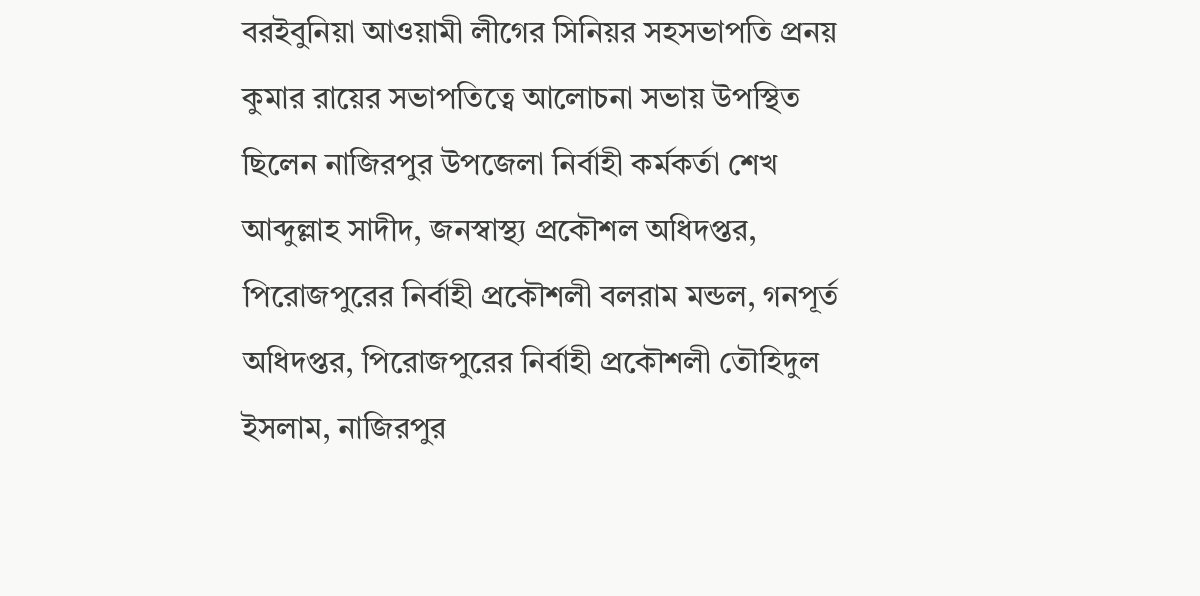বরইবুনিয়া আওয়ামী লীগের সিনিয়র সহসভাপতি প্রনয় কুমার রায়ের সভাপতিত্বে আলোচনা সভায় উপস্থিত ছিলেন নাজিরপুর উপজেলা নির্বাহী কর্মকর্তা শেখ আব্দুল্লাহ সাদীদ, জনস্বাস্থ্য প্রকৌশল অধিদপ্তর, পিরোজপুরের নির্বাহী প্রকৌশলী বলরাম মন্ডল, গনপূর্ত অধিদপ্তর, পিরোজপুরের নির্বাহী প্রকৌশলী তৌহিদুল ইসলাম, নাজিরপুর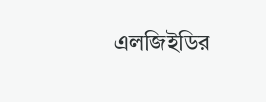এলজিইডির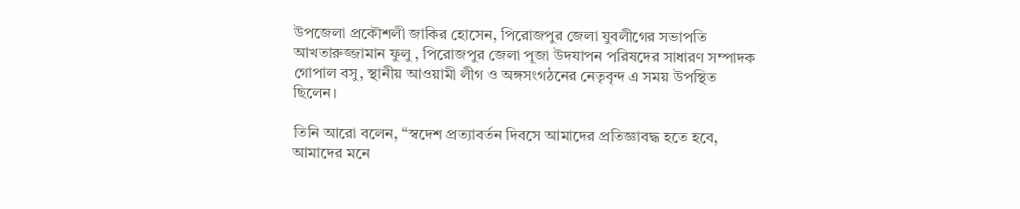উপজেলা প্রকৌশলী জাকির হোসেন, পিরোজপুর জেলা যুবলীগের সভাপতি আখতারুজ্জামান ফুলু , পিরোজপুর জেলা পূজা উদযাপন পরিষদের সাধারণ সম্পাদক গোপাল বসু, স্থানীয় আওয়ামী লীগ ও অঙ্গসংগঠনের নেতৃবৃন্দ এ সময় উপস্থিত ছিলেন।

তিনি আরো বলেন, “স্বদেশ প্রত্যাবর্তন দিবসে আমাদের প্রতিজ্ঞাবদ্ধ হতে হবে, আমাদের মনে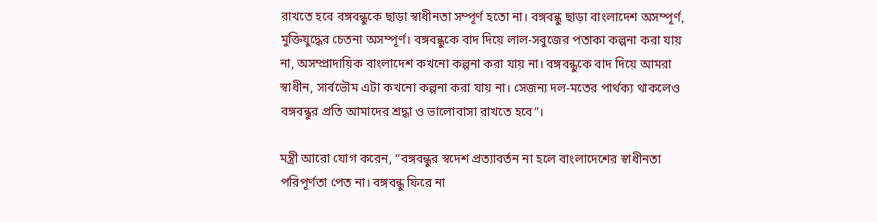রাখতে হবে বঙ্গবন্ধুকে ছাড়া স্বাধীনতা সম্পূর্ণ হতো না। বঙ্গবন্ধু ছাড়া বাংলাদেশ অসম্পূর্ণ,  মুক্তিযুদ্ধের চেতনা অসম্পূর্ণ। বঙ্গবন্ধুকে বাদ দিয়ে লাল-সবুজের পতাকা কল্পনা করা যায় না, অসম্প্রাদায়িক বাংলাদেশ কখনো কল্পনা করা যায় না। বঙ্গবন্ধুকে বাদ দিয়ে আমরা স্বাধীন, সার্বভৌম এটা কখনো কল্পনা করা যায় না। সেজন্য দল-মতের পার্থক্য থাকলেও বঙ্গবন্ধুর প্রতি আমাদের শ্রদ্ধা ও ভালোবাসা রাখতে হবে”।

মন্ত্রী আরো যোগ করেন, “বঙ্গবন্ধুর স্বদেশ প্রত্যাবর্তন না হলে বাংলাদেশের স্বাধীনতা পরিপূর্ণতা পেত না। বঙ্গবন্ধু ফিরে না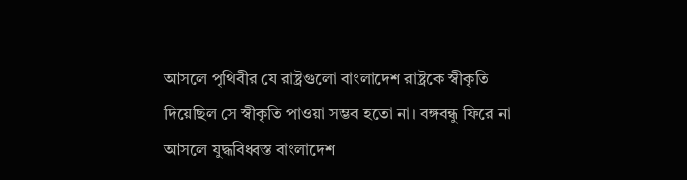আসলে পৃথিবীর যে রাষ্ট্রগুলো বাংলাদেশ রাষ্ট্রকে স্বীকৃতি দিয়েছিল সে স্বীকৃতি পাওয়া সম্ভব হতো না। বঙ্গবন্ধু ফিরে না আসলে যুদ্ধবিধ্বস্ত বাংলাদেশ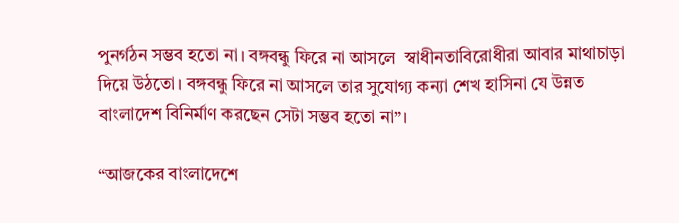পুনর্গঠন সম্ভব হতো না। বঙ্গবন্ধু ফিরে না আসলে  স্বাধীনতাবিরোধীরা আবার মাথাচাড়া দিয়ে উঠতো। বঙ্গবন্ধু ফিরে না আসলে তার সুযোগ্য কন্যা শেখ হাসিনা যে উন্নত বাংলাদেশ বিনির্মাণ করছেন সেটা সম্ভব হতো না”।

“আজকের বাংলাদেশে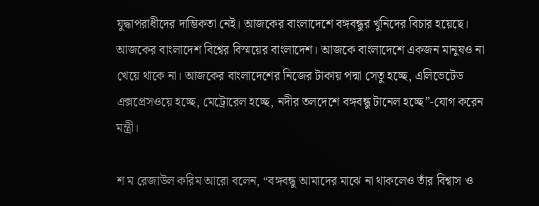যুদ্ধাপরাধীদের দাম্ভিকতা নেই। আজকের বাংলাদেশে বঙ্গবন্ধুর খুনিদের বিচার হয়েছে। আজকের বাংলাদেশ বিশ্বের বিস্ময়ের বাংলাদেশ। আজকে বাংলাদেশে একজন মানুষও না খেয়ে থাকে না। আজকের বাংলাদেশের নিজের টাকায় পদ্মা সেতু হচ্ছে, এলিভেটেড এক্সপ্রেসওয়ে হচ্ছে, মেট্রোরেল হচ্ছে, নদীর তলদেশে বঙ্গবন্ধু টানেল হচ্ছে”-যোগ করেন মন্ত্রী।

শ ম রেজাউল করিম আরো বলেন, “বঙ্গবন্ধু আমাদের মাঝে না থাকলেও তাঁর বিশ্বাস ও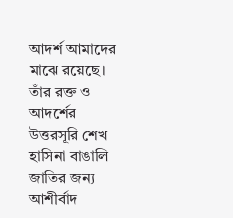আদর্শ আমাদের মাঝে রয়েছে। তাঁর রক্ত ও আদর্শের উত্তরসূরি শেখ হাসিনা বাঙালি জাতির জন্য আশীর্বাদ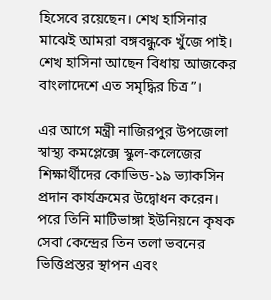হিসেবে রয়েছেন। শেখ হাসিনার মাঝেই আমরা বঙ্গবন্ধুকে খুঁজে পাই। শেখ হাসিনা আছেন বিধায় আজকের বাংলাদেশে এত সমৃদ্ধির চিত্র”।

এর আগে মন্ত্রী নাজিরপুর উপজেলা স্বাস্থ্য কমপ্লেক্সে স্কুল-কলেজের শিক্ষার্থীদের কোভিড-১৯ ভ্যাকসিন প্রদান কার্যক্রমের উদ্বোধন করেন। পরে তিনি মাটিভাঙ্গা ইউনিয়নে কৃষক সেবা কেন্দ্রের তিন তলা ভবনের ভিত্তিপ্রস্তর স্থাপন এবং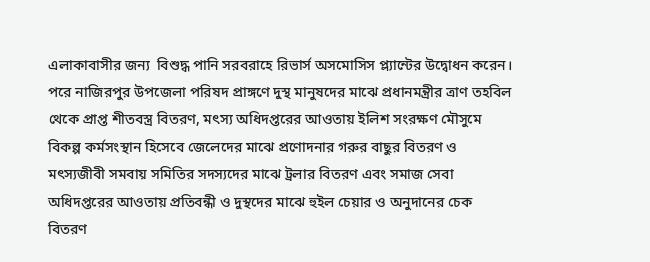এলাকাবাসীর জন্য  বিশুদ্ধ পানি সরবরাহে রিভার্স অসমোসিস প্ল্যান্টের উদ্বোধন করেন। পরে নাজিরপুর উপজেলা পরিষদ প্রাঙ্গণে দুস্থ মানুষদের মাঝে প্রধানমন্ত্রীর ত্রাণ তহবিল থেকে প্রাপ্ত শীতবস্ত্র বিতরণ, মৎস্য অধিদপ্তরের আওতায় ইলিশ সংরক্ষণ মৌসুমে বিকল্প কর্মসংস্থান হিসেবে জেলেদের মাঝে প্রণোদনার গরুর বাছুর বিতরণ ও মৎস্যজীবী সমবায় সমিতির সদস্যদের মাঝে ট্রলার বিতরণ এবং সমাজ সেবা অধিদপ্তরের আওতায় প্রতিবন্ধী ও দুস্থদের মাঝে হুইল চেয়ার ও অনুদানের চেক বিতরণ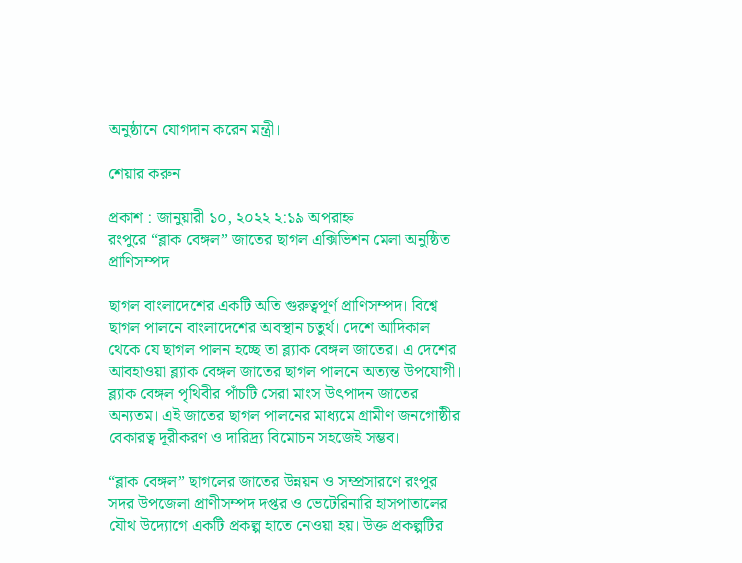অনুষ্ঠানে যোগদান করেন মন্ত্রী।

শেয়ার করুন

প্রকাশ : জানুয়ারী ১০, ২০২২ ২:১৯ অপরাহ্ন
রংপুরে “ব্লাক বেঙ্গল” জাতের ছাগল এক্সিভিশন মেলা অনুষ্ঠিত
প্রাণিসম্পদ

ছাগল বাংলাদেশের একটি অতি গুরুত্বপূর্ণ প্রাণিসম্পদ। বিশ্বে ছাগল পালনে বাংলাদেশের অবস্থান চতুর্থ। দেশে আদিকাল থেকে যে ছাগল পালন হচ্ছে তা ব্ল্যাক বেঙ্গল জাতের। এ দেশের আবহাওয়া ব্ল্যাক বেঙ্গল জাতের ছাগল পালনে অত্যন্ত উপযোগী। ব্ল্যাক বেঙ্গল পৃথিবীর পাঁচটি সেরা মাংস উৎপাদন জাতের অন্যতম। এই জাতের ছাগল পালনের মাধ্যমে গ্রামীণ জনগোষ্ঠীর বেকারত্ব দূরীকরণ ও দারিদ্র্য বিমোচন সহজেই সম্ভব।

“ব্লাক বেঙ্গল” ছাগলের জাতের উন্নয়ন ও সম্প্রসারণে রংপুর সদর উপজেলা প্রাণীসম্পদ দপ্তর ও ভেটেরিনারি হাসপাতালের যৌথ উদ্যোগে একটি প্রকল্প হাতে নেওয়া হয়। উক্ত প্রকল্পটির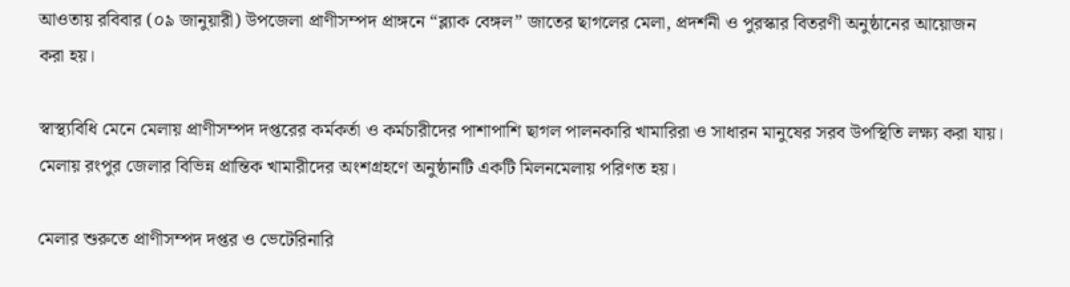আওতায় রবিবার (০৯ জানুয়ারী) উপজেলা প্রাণীসম্পদ প্রাঙ্গনে “ব্ল্যাক বেঙ্গল” জাতের ছাগলের মেলা, প্রদর্শনী ও পুরস্কার বিতরণী অনুষ্ঠানের আয়োজন করা হয়।

স্বাস্থ্যবিধি মেনে মেলায় প্রাণীসম্পদ দপ্তরের কর্মকর্তা ও কর্মচারীদের পাশাপাশি ছাগল পালনকারি খামারিরা ও সাধারন মানুষের সরব উপস্থিতি লক্ষ্য করা যায়। মেলায় রংপুর জেলার বিভিন্ন প্রান্তিক খামারীদের অংশগ্রহণে অনুষ্ঠানটি একটি মিলনমেলায় পরিণত হয়।

মেলার শুরুতে প্রাণীসম্পদ দপ্তর ও ভেটেরিনারি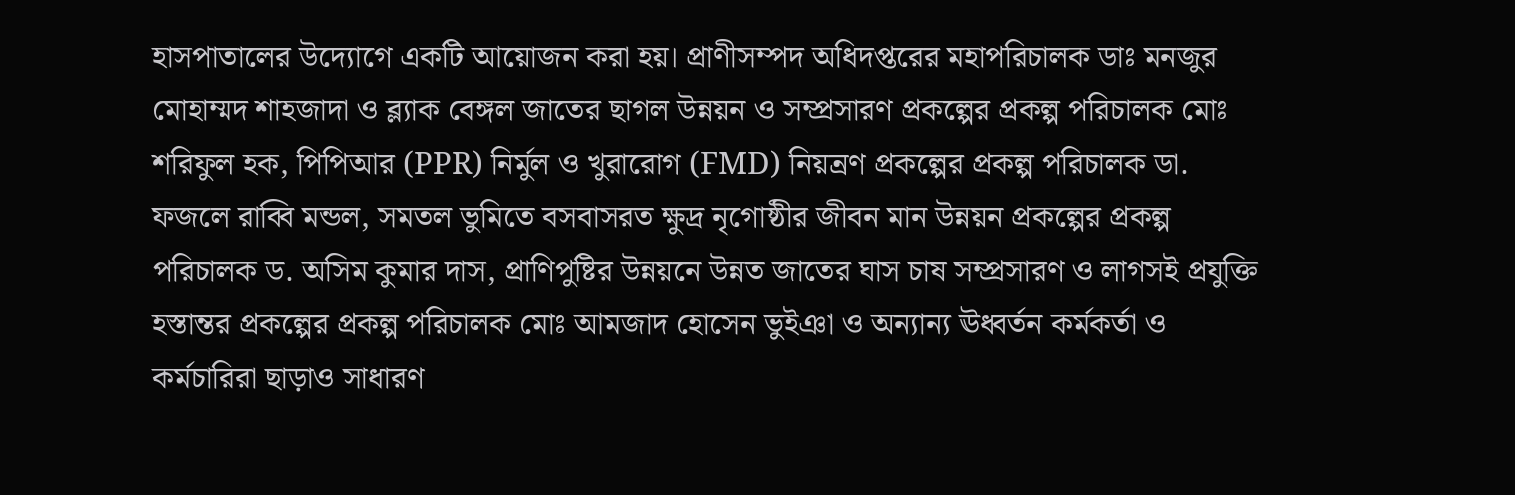হাসপাতালের উদ্যোগে একটি আয়োজন করা হয়। প্রাণীসম্পদ অধিদপ্তরের মহাপরিচালক ডাঃ মনজুর মোহাম্মদ শাহজাদা ও ব্ল্যাক বেঙ্গল জাতের ছাগল উন্নয়ন ও সম্প্রসারণ প্রকল্পের প্রকল্প পরিচালক মোঃ শরিফুল হক, পিপিআর (PPR) নির্মুল ও খুরারোগ (FMD) নিয়ন্রণ প্রকল্পের প্রকল্প পরিচালক ডা. ফজলে রাব্বি মন্ডল, সমতল ভুমিতে বসবাসরত ক্ষুদ্র নৃগোষ্ঠীর জীবন মান উন্নয়ন প্রকল্পের প্রকল্প পরিচালক ড. অসিম কুমার দাস, প্রাণিপুষ্টির উন্নয়নে উন্নত জাতের ঘাস চাষ সম্প্রসারণ ও লাগসই প্রযুক্তি হস্তান্তর প্রকল্পের প্রকল্প পরিচালক মোঃ আমজাদ হোসেন ভুইঞা ও অন্যান্য ঊধ্বর্তন কর্মকর্তা ও কর্মচারিরা ছাড়াও সাধারণ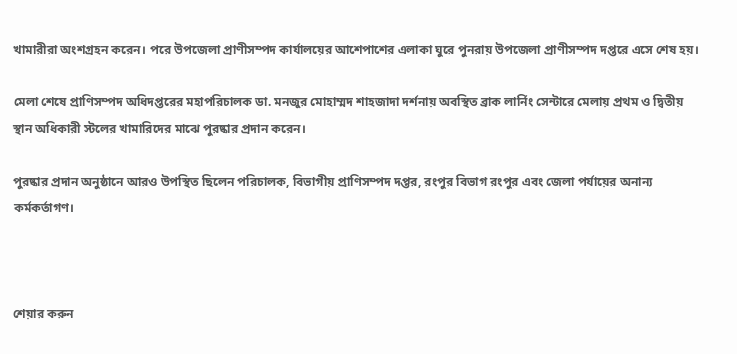খামারীরা অংশগ্রহন করেন। পরে উপজেলা প্রাণীসম্পদ কার্যালয়ের আশেপাশের এলাকা ঘুরে পুনরায় উপজেলা প্রাণীসম্পদ দপ্তরে এসে শেষ হয়।

মেলা শেষে প্রাণিসম্পদ অধিদপ্তরের মহাপরিচালক ডা. মনজুর মোহাম্মদ শাহজাদা দর্শনায় অবস্থিত ব্রাক লার্নিং সেন্টারে মেলায় প্রথম ও দ্বিতীয় স্থান অধিকারী স্টলের খামারিদের মাঝে পুরষ্কার প্রদান করেন।

পুরষ্কার প্রদান অনুষ্ঠানে আরও উপস্থিত ছিলেন পরিচালক, বিভাগীয় প্রাণিসম্পদ দপ্তর, রংপুর বিভাগ রংপুর এবং জেলা পর্যায়ের অনান্য কর্মকর্তাগণ।



শেয়ার করুন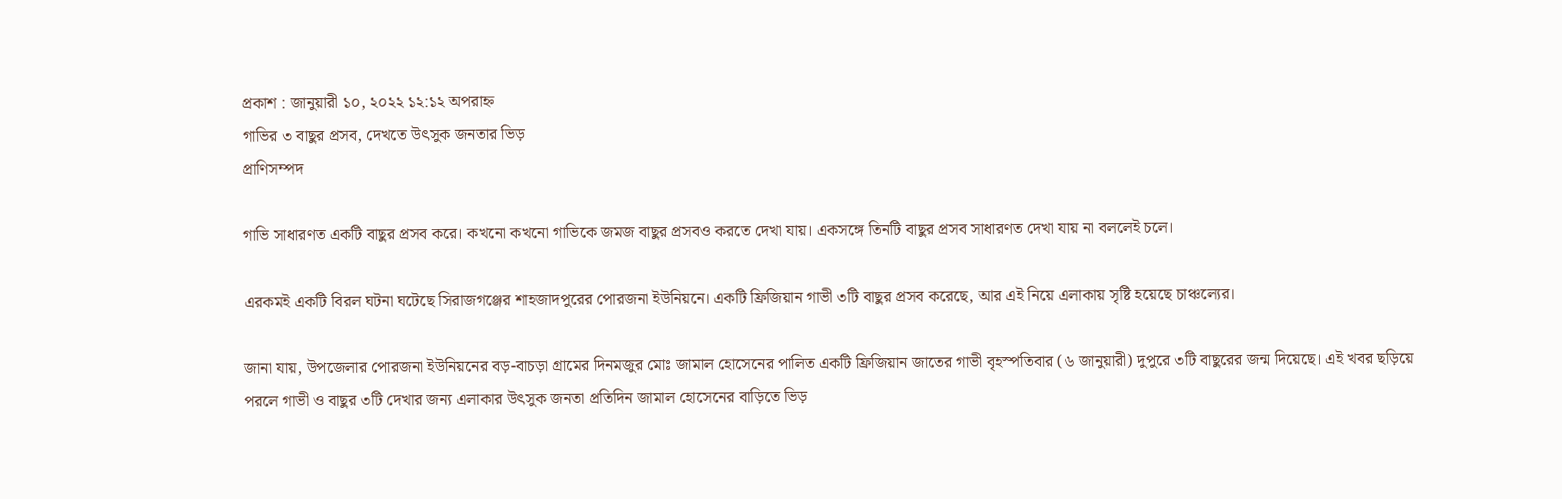প্রকাশ : জানুয়ারী ১০, ২০২২ ১২:১২ অপরাহ্ন
গাভির ৩ বাছুর প্রসব, দেখতে উৎসুক জনতার ভিড়
প্রাণিসম্পদ

গাভি সাধারণত একটি বাছুর প্রসব করে। কখনো কখনো গাভিকে জমজ বাছুর প্রসবও করতে দেখা যায়। একসঙ্গে তিনটি বাছুর প্রসব সাধারণত দেখা যায় না বললেই চলে।

এরকমই একটি বিরল ঘটনা ঘটেছে সিরাজগঞ্জের শাহজাদপুরের পোরজনা ইউনিয়নে। একটি ফ্রিজিয়ান গাভী ৩টি বাছুর প্রসব করেছে, আর এই নিয়ে এলাকায় সৃষ্টি হয়েছে চাঞ্চল্যের।

জানা যায়, উপজেলার পোরজনা ইউনিয়নের বড়-বাচড়া গ্রামের দিনমজুর মোঃ জামাল হোসেনের পালিত একটি ফ্রিজিয়ান জাতের গাভী বৃহস্পতিবার (৬ জানুয়ারী) দুপুরে ৩টি বাছুরের জন্ম দিয়েছে। এই খবর ছড়িয়ে পরলে গাভী ও বাছুর ৩টি দেখার জন্য এলাকার উৎসুক জনতা প্রতিদিন জামাল হোসেনের বাড়িতে ভিড়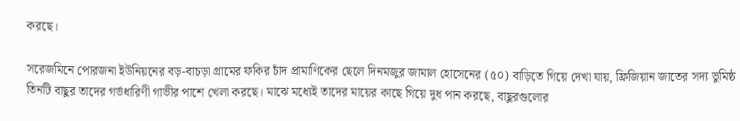করছে।

সরেজমিনে পোরজনা ইউনিয়নের বড়-বাচড়া গ্রামের ফকির চাঁদ প্রামাণিকের ছেলে দিনমজুর জামাল হোসেনের (৫০) বাড়িতে গিয়ে দেখা যায়, ফ্রিজিয়ান জাতের সদ্য ভুমিষ্ঠ তিনটি বাছুর তাদের গর্ভধারিণী গাভীর পাশে খেলা করছে। মাঝে মধ্যেই তাদের মায়ের কাছে গিয়ে দুধ পান করছে, বাছুরগুলোর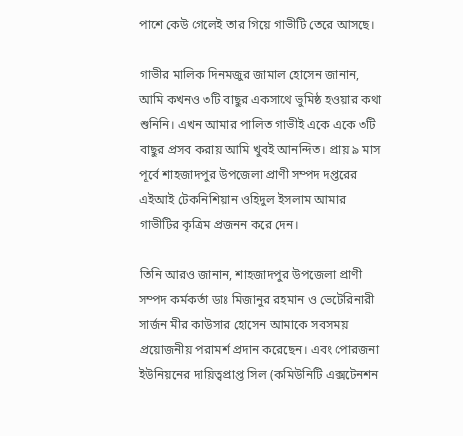পাশে কেউ গেলেই তার গিয়ে গাভীটি তেরে আসছে।

গাভীর মালিক দিনমজুর জামাল হোসেন জানান, আমি কখনও ৩টি বাছুর একসাথে ভুমিষ্ঠ হওয়ার কথা শুনিনি। এখন আমার পালিত গাভীই একে একে ৩টি বাছুর প্রসব করায় আমি খুবই আনন্দিত। প্রায় ৯ মাস পূর্বে শাহজাদপুর উপজেলা প্রাণী সম্পদ দপ্তরের এইআই টেকনিশিয়ান ওহিদুল ইসলাম আমার গাভীটির কৃত্রিম প্রজনন করে দেন।

তিনি আরও জানান, শাহজাদপুর উপজেলা প্রাণী সম্পদ কর্মকর্তা ডাঃ মিজানুর রহমান ও ভেটেরিনারী সার্জন মীর কাউসার হোসেন আমাকে সবসময় প্রয়োজনীয় পরামর্শ প্রদান করেছেন। এবং পোরজনা ইউনিয়নের দায়িত্বপ্রাপ্ত সিল (কমিউনিটি এক্সটেনশন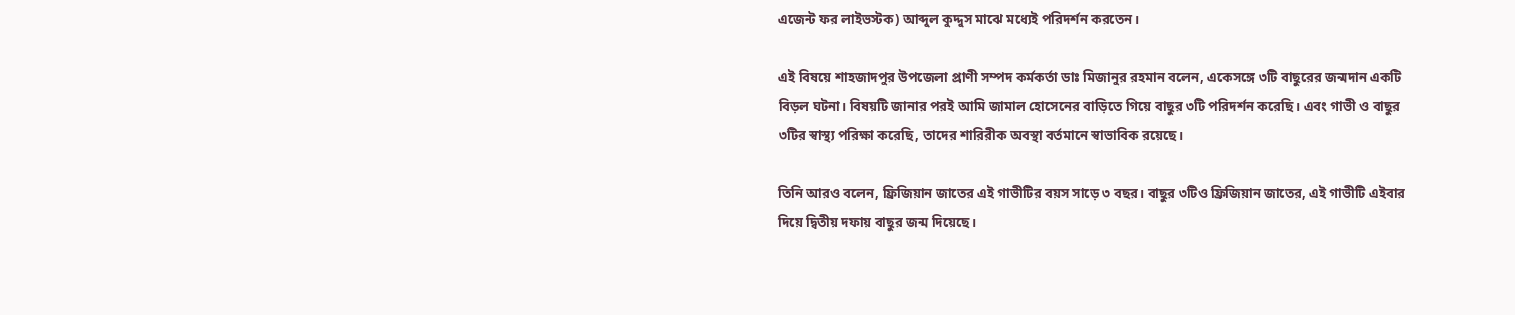এজেন্ট ফর লাইভস্টক) আব্দুল কুদ্দুস মাঝে মধ্যেই পরিদর্শন করতেন।

এই বিষয়ে শাহজাদপুর উপজেলা প্রাণী সম্পদ কর্মকর্তা ডাঃ মিজানুর রহমান বলেন, একেসঙ্গে ৩টি বাছুরের জন্মদান একটি বিড়ল ঘটনা। বিষয়টি জানার পরই আমি জামাল হোসেনের বাড়িতে গিয়ে বাছুর ৩টি পরিদর্শন করেছি। এবং গাভী ও বাছুর ৩টির স্বাস্থ্য পরিক্ষা করেছি, তাদের শারিরীক অবস্থা বর্তমানে স্বাভাবিক রয়েছে।

তিনি আরও বলেন, ফ্রিজিয়ান জাতের এই গাভীটির বয়স সাড়ে ৩ বছর। বাছুর ৩টিও ফ্রিজিয়ান জাতের, এই গাভীটি এইবার দিয়ে দ্বিতীয় দফায় বাছুর জন্ম দিয়েছে।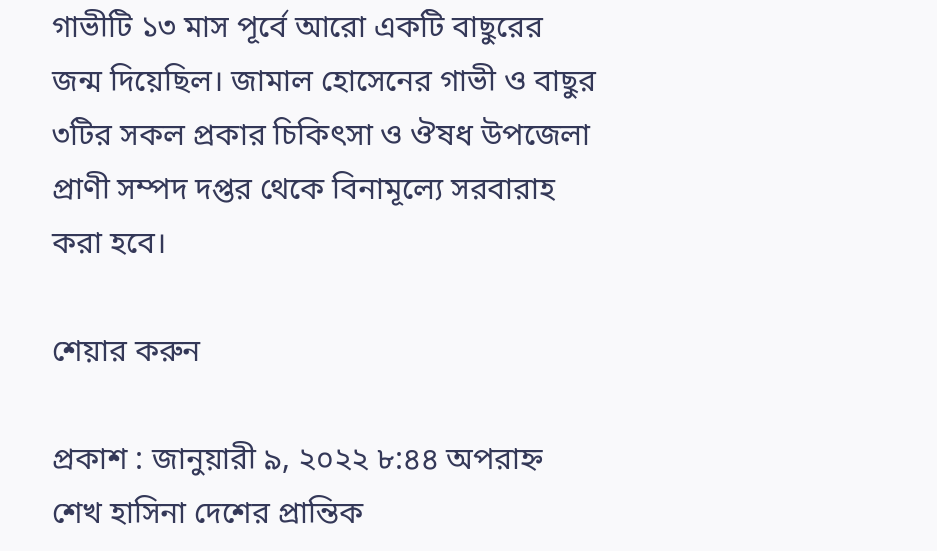গাভীটি ১৩ মাস পূর্বে আরো একটি বাছুরের জন্ম দিয়েছিল। জামাল হোসেনের গাভী ও বাছুর ৩টির সকল প্রকার চিকিৎসা ও ঔষধ উপজেলা প্রাণী সম্পদ দপ্তর থেকে বিনামূল্যে সরবারাহ করা হবে।

শেয়ার করুন

প্রকাশ : জানুয়ারী ৯, ২০২২ ৮:৪৪ অপরাহ্ন
শেখ হাসিনা দেশের প্রান্তিক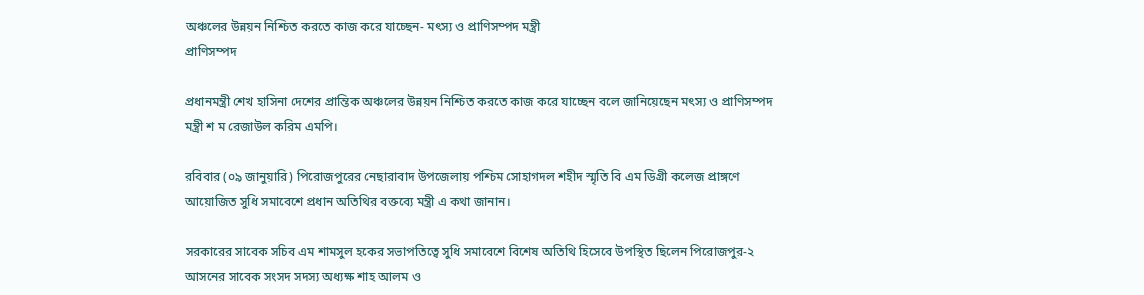অঞ্চলের উন্নয়ন নিশ্চিত করতে কাজ করে যাচ্ছেন- মৎস্য ও প্রাণিসম্পদ মন্ত্রী
প্রাণিসম্পদ

প্রধানমন্ত্রী শেখ হাসিনা দেশের প্রান্তিক অঞ্চলের উন্নয়ন নিশ্চিত করতে কাজ করে যাচ্ছেন বলে জানিয়েছেন মৎস্য ও প্রাণিসম্পদ মন্ত্রী শ ম রেজাউল করিম এমপি।

রবিবার (০৯ জানুয়ারি) পিরোজপুরের নেছারাবাদ উপজেলায় পশ্চিম সোহাগদল শহীদ স্মৃতি বি এম ডিগ্রী কলেজ প্রাঙ্গণে আয়োজিত সুধি সমাবেশে প্রধান অতিথির বক্তব্যে মন্ত্রী এ কথা জানান।

সরকারের সাবেক সচিব এম শামসুল হকের সভাপতিত্বে সুধি সমাবেশে বিশেষ অতিথি হিসেবে উপস্থিত ছিলেন পিরোজপুর-২ আসনের সাবেক সংসদ সদস্য অধ্যক্ষ শাহ আলম ও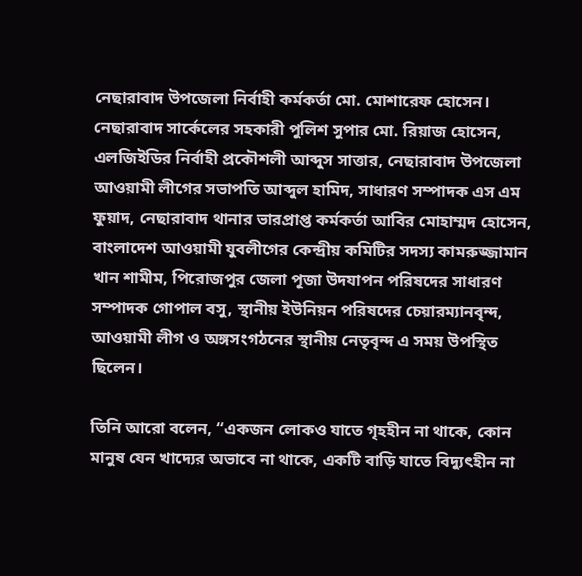নেছারাবাদ উপজেলা নির্বাহী কর্মকর্তা মো. মোশারেফ হোসেন। নেছারাবাদ সার্কেলের সহকারী পুলিশ সুপার মো. রিয়াজ হোসেন, এলজিইডির নির্বাহী প্রকৌশলী আব্দুস সাত্তার, নেছারাবাদ উপজেলা আওয়ামী লীগের সভাপতি আব্দুল হামিদ, সাধারণ সম্পাদক এস এম ফুয়াদ, নেছারাবাদ থানার ভারপ্রাপ্ত কর্মকর্তা আবির মোহাম্মদ হোসেন, বাংলাদেশ আওয়ামী যুবলীগের কেন্দ্রীয় কমিটির সদস্য কামরুজ্জামান খান শামীম, পিরোজপুর জেলা পূজা উদযাপন পরিষদের সাধারণ সম্পাদক গোপাল বসু, স্থানীয় ইউনিয়ন পরিষদের চেয়ারম্যানবৃন্দ, আওয়ামী লীগ ও অঙ্গসংগঠনের স্থানীয় নেতৃবৃন্দ এ সময় উপস্থিত ছিলেন।

তিনি আরো বলেন, “একজন লোকও যাতে গৃহহীন না থাকে, কোন মানুষ যেন খাদ্যের অভাবে না থাকে, একটি বাড়ি যাতে বিদ্যুৎহীন না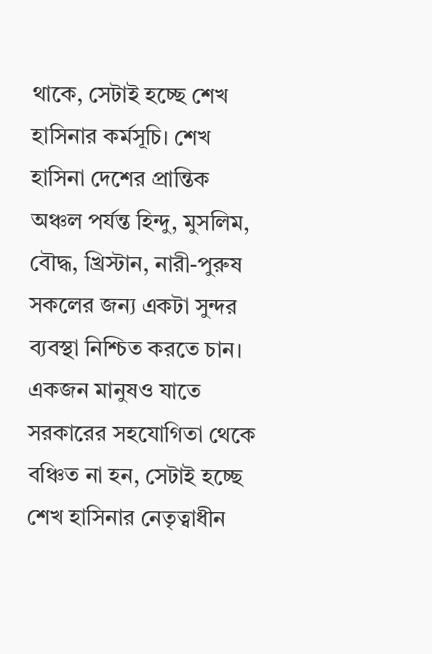থাকে, সেটাই হচ্ছে শেখ হাসিনার কর্মসূচি। শেখ হাসিনা দেশের প্রান্তিক অঞ্চল পর্যন্ত হিন্দু, মুসলিম, বৌদ্ধ, খ্রিস্টান, নারী-পুরুষ সকলের জন্য একটা সুন্দর ব্যবস্থা নিশ্চিত করতে চান। একজন মানুষও যাতে সরকারের সহযোগিতা থেকে বঞ্চিত না হন, সেটাই হচ্ছে শেখ হাসিনার নেতৃত্বাধীন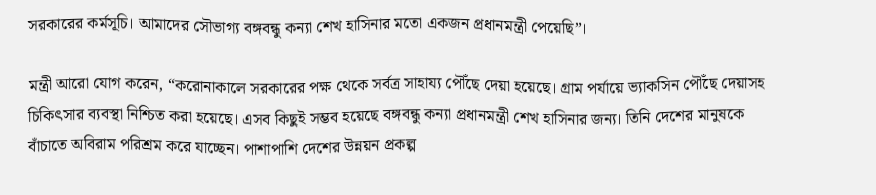সরকারের কর্মসূচি। আমাদের সৌভাগ্য বঙ্গবন্ধু কন্যা শেখ হাসিনার মতো একজন প্রধানমন্ত্রী পেয়েছি”।

মন্ত্রী আরো যোগ করেন, “করোনাকালে সরকারের পক্ষ থেকে সর্বত্র সাহায্য পৌঁছে দেয়া হয়েছে। গ্রাম পর্যায়ে ভ্যাকসিন পৌঁছে দেয়াসহ চিকিৎসার ব্যবস্থা নিশ্চিত করা হয়েছে। এসব কিছুই সম্ভব হয়েছে বঙ্গবন্ধু কন্যা প্রধানমন্ত্রী শেখ হাসিনার জন্য। তিনি দেশের মানুষকে বাঁচাতে অবিরাম পরিশ্রম করে যাচ্ছেন। পাশাপাশি দেশের উন্নয়ন প্রকল্প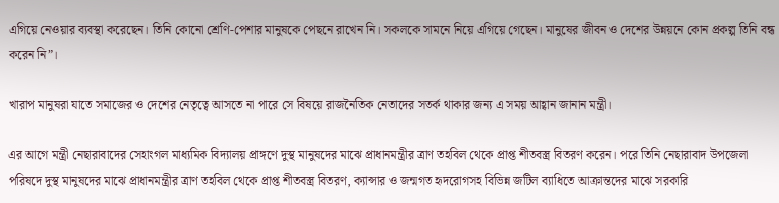এগিয়ে নেওয়ার ব্যবস্থা করেছেন। তিনি কোনো শ্রেণি-পেশার মানুষকে পেছনে রাখেন নি। সকলকে সামনে নিয়ে এগিয়ে গেছেন। মানুষের জীবন ও দেশের উন্নয়নে কোন প্রকল্প তিনি বন্ধ করেন নি”।

খারাপ মানুষরা যাতে সমাজের ও দেশের নেতৃত্বে আসতে না পারে সে বিষয়ে রাজনৈতিক নেতাদের সতর্ক থাকার জন্য এ সময় আহ্বান জানান মন্ত্রী।

এর আগে মন্ত্রী নেছারাবাদের সেহাংগল মাধ্যমিক বিদ্যালয় প্রাঙ্গণে দুস্থ মানুষদের মাঝে প্রাধানমন্ত্রীর ত্রাণ তহবিল থেকে প্রাপ্ত শীতবস্ত্র বিতরণ করেন। পরে তিনি নেছারাবাদ উপজেলা পরিষদে দুস্থ মানুষদের মাঝে প্রাধানমন্ত্রীর ত্রাণ তহবিল থেকে প্রাপ্ত শীতবস্ত্র বিতরণ, ক্যান্সার ও জন্মগত হৃদরোগসহ বিভিন্ন জটিল ব্যাধিতে আক্রান্তদের মাঝে সরকারি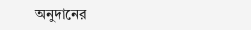অনুদানের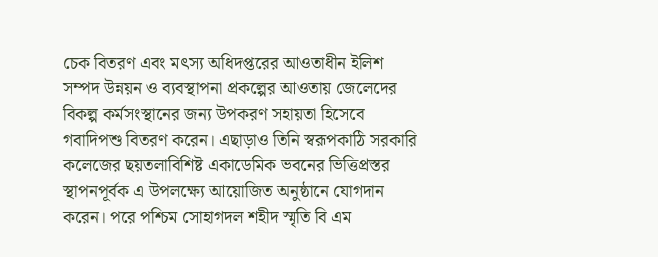চেক বিতরণ এবং মৎস্য অধিদপ্তরের আওতাধীন ইলিশ সম্পদ উন্নয়ন ও ব্যবস্থাপনা প্রকল্পের আওতায় জেলেদের বিকল্প কর্মসংস্থানের জন্য উপকরণ সহায়তা হিসেবে গবাদিপশু বিতরণ করেন। এছাড়াও তিনি স্বরূপকাঠি সরকারি কলেজের ছয়তলাবিশিষ্ট একাডেমিক ভবনের ভিত্তিপ্রস্তর স্থাপনপূর্বক এ উপলক্ষ্যে আয়োজিত অনুষ্ঠানে যোগদান করেন। পরে পশ্চিম সোহাগদল শহীদ স্মৃতি বি এম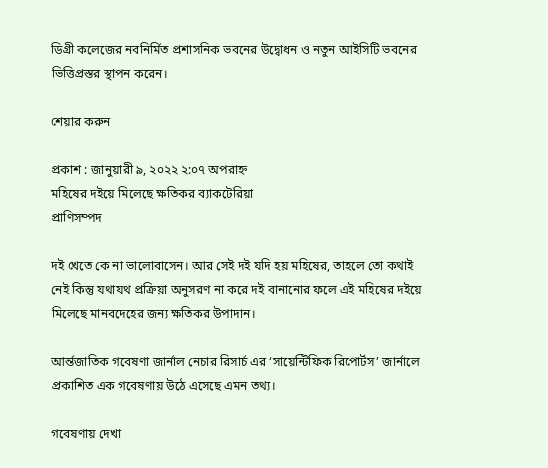ডিগ্রী কলেজের নবনির্মিত প্রশাসনিক ভবনের উদ্বোধন ও নতুন আইসিটি ভবনের ভিত্তিপ্রস্তর স্থাপন করেন।

শেয়ার করুন

প্রকাশ : জানুয়ারী ৯, ২০২২ ২:০৭ অপরাহ্ন
মহিষের দইয়ে মিলেছে ক্ষতিকর ব্যাকটেরিয়া
প্রাণিসম্পদ

দই খেতে কে না ভালোবাসেন। আর সেই দই যদি হয় মহিষের, তাহলে তো কথাই নেই কিন্তু যথাযথ প্রক্রিয়া অনুসরণ না করে দই বানানোর ফলে এই মহিষের দইয়ে মিলেছে মানবদেহের জন্য ক্ষতিকর উপাদান।

আর্ন্তজাতিক গবেষণা জার্নাল নেচার রিসার্চ এর ‘সায়েন্টিফিক রিপোর্টস’ জার্নালে প্রকাশিত এক গবেষণায় উঠে এসেছে এমন তথ্য।

গবেষণায় দেখা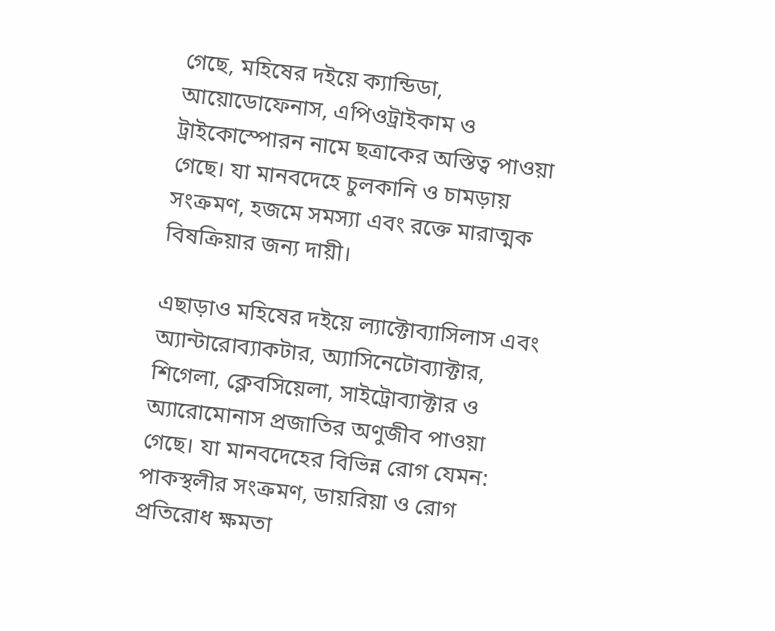গেছে, মহিষের দইয়ে ক্যান্ডিডা, আয়োডোফেনাস, এপিওট্রাইকাম ও ট্রাইকোস্পোরন নামে ছত্রাকের অস্তিত্ব পাওয়া গেছে। যা মানবদেহে চুলকানি ও চামড়ায় সংক্রমণ, হজমে সমস্যা এবং রক্তে মারাত্মক বিষক্রিয়ার জন্য দায়ী।

এছাড়াও মহিষের দইয়ে ল্যাক্টোব্যাসিলাস এবং অ্যান্টারোব্যাকটার, অ্যাসিনেটোব্যাক্টার, শিগেলা, ক্লেবসিয়েলা, সাইট্রোব্যাক্টার ও অ্যারোমোনাস প্রজাতির অণুজীব পাওয়া গেছে। যা মানবদেহের বিভিন্ন রোগ যেমন: পাকস্থলীর সংক্রমণ, ডায়রিয়া ও রোগ প্রতিরোধ ক্ষমতা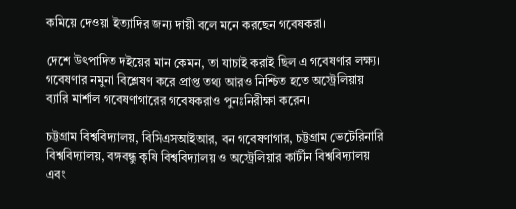কমিয়ে দেওয়া ইত্যাদির জন্য দায়ী বলে মনে করছেন গবেষকরা।

দেশে উৎপাদিত দইয়ের মান কেমন, তা যাচাই করাই ছিল এ গবেষণার লক্ষ্য। গবেষণার নমুনা বিশ্লেষণ করে প্রাপ্ত তথ্য আরও নিশ্চিত হতে অস্ট্রেলিয়ায় ব্যারি মার্শাল গবেষণাগারের গবেষকরাও পুনঃনিরীক্ষা করেন।

চট্টগ্রাম বিশ্ববিদ্যালয়, বিসিএসআইআর, বন গবেষণাগার, চট্টগ্রাম ভেটেরিনারি বিশ্ববিদ্যালয়, বঙ্গবন্ধু কৃষি বিশ্ববিদ্যালয় ও অস্ট্রেলিয়ার কার্টীন বিশ্ববিদ্যালয় এবং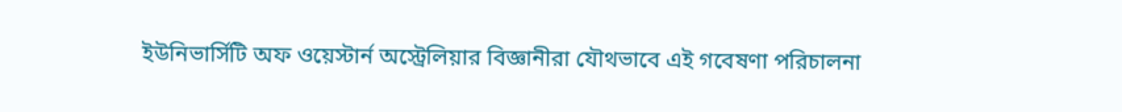ইউনিভার্সিটি অফ ওয়েস্টার্ন অস্ট্রেলিয়ার বিজ্ঞানীরা যৌথভাবে এই গবেষণা পরিচালনা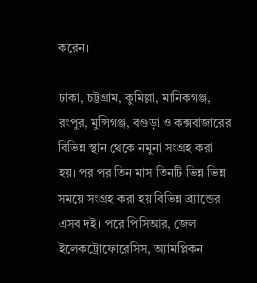করেন।

ঢাকা, চট্টগ্রাম, কুমিল্লা, মানিকগঞ্জ, রংপুর, মুন্সিগঞ্জ, বগুড়া ও কক্সবাজারের বিভিন্ন স্থান থেকে নমুনা সংগ্রহ করা হয়। পর পর তিন মাস তিনটি ভিন্ন ভিন্ন সময়ে সংগ্রহ করা হয় বিভিন্ন ব্র্যান্ডের এসব দই। পরে পিসিআর, জেল ইলেকট্রোফোরেসিস, অ্যামপ্লিকন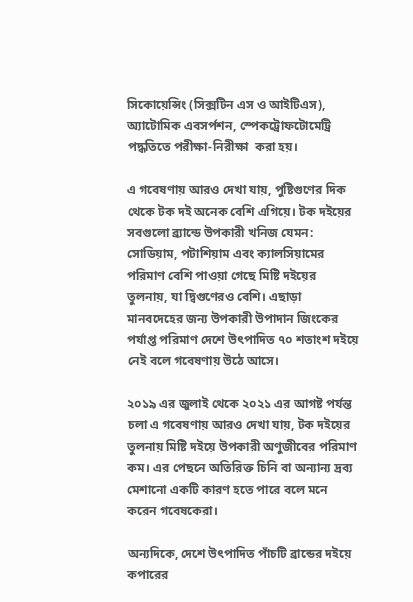সিকোয়েন্সিং (সিক্সটিন এস ও আইটিএস), অ্যাটোমিক এবসর্পশন, স্পেকট্রোফটোমেট্রি পদ্ধতিতে পরীক্ষা-নিরীক্ষা  করা হয়।

এ গবেষণায় আরও দেখা যায়, পুষ্টিগুণের দিক থেকে টক দই অনেক বেশি এগিয়ে। টক দইয়ের সবগুলো ব্র্যান্ডে উপকারী খনিজ যেমন: সোডিয়াম, পটাশিয়াম এবং ক্যালসিয়ামের পরিমাণ বেশি পাওয়া গেছে মিষ্টি দইয়ের তুলনায়, যা দ্বিগুণেরও বেশি। এছাড়া মানবদেহের জন্য উপকারী উপাদান জিংকের পর্যাপ্ত পরিমাণ দেশে উৎপাদিত ৭০ শতাংশ দইয়ে নেই বলে গবেষণায় উঠে আসে।

২০১৯ এর জুলাই থেকে ২০২১ এর আগষ্ট পর্যন্ত চলা এ গবেষণায় আরও দেখা যায়, টক দইয়ের তুলনায় মিষ্টি দইয়ে উপকারী অণুজীবের পরিমাণ কম। এর পেছনে অতিরিক্ত চিনি বা অন্যান্য দ্রব্য মেশানো একটি কারণ হতে পারে বলে মনে করেন গবেষকেরা।

অন্যদিকে, দেশে উৎপাদিত পাঁচটি ব্রান্ডের দইয়ে কপারের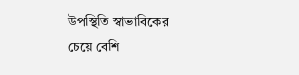উপস্থিতি স্বাভাবিকের চেয়ে বেশি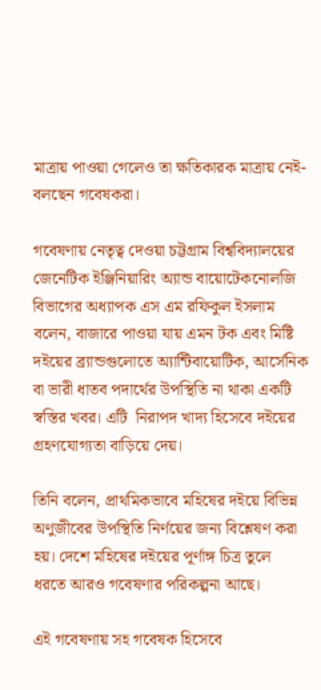মাত্রায় পাওয়া গেলেও তা ক্ষতিকারক মাত্রায় নেই- বলছেন গবেষকরা।

গবেষণায় নেতৃত্ব দেওয়া চট্টগ্রাম বিশ্ববিদ্যালয়ের জেনেটিক ইঞ্জিনিয়ারিং অ্যান্ড বায়োটেকনোলজি বিভাগের অধ্যাপক এস এম রফিকুল ইসলাম বলেন, বাজারে পাওয়া যায় এমন টক এবং মিষ্টি দইয়ের ব্র্যান্ডগুলোতে অ্যান্টিবায়োটিক, আর্সেনিক বা ভারী ধাতব পদার্থের উপস্থিতি না থাকা একটি স্বস্তির খবর। এটি  নিরাপদ খাদ্য হিসেবে দইয়ের গ্রহণযোগ্যতা বাড়িয়ে দেয়।

তিনি বলেন, প্রাথমিকভাবে মহিষের দইয়ে বিভিন্ন অণুজীবের উপস্থিতি নির্ণয়ের জন্য বিশ্লেষণ করা হয়। দেশে মহিষের দইয়ের পূর্ণাঙ্গ চিত্র তুলে ধরতে আরও গবেষণার পরিকল্পনা আছে।

এই গবেষণায় সহ গবেষক হিসেবে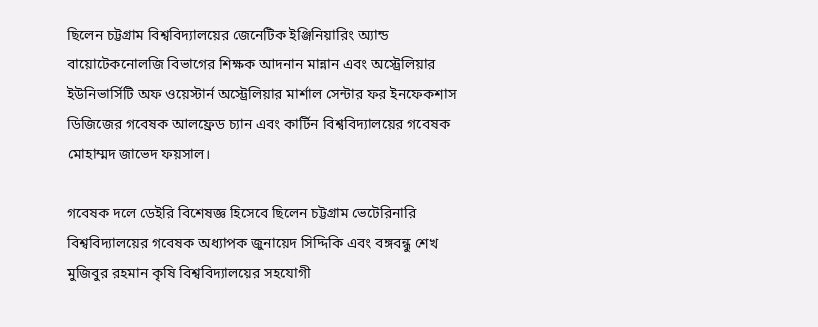ছিলেন চট্টগ্রাম বিশ্ববিদ্যালয়ের জেনেটিক ইঞ্জিনিয়ারিং অ্যান্ড বায়োটেকনোলজি বিভাগের শিক্ষক আদনান মান্নান এবং অস্ট্রেলিয়ার ইউনিভার্সিটি অফ ওয়েস্টার্ন অস্ট্রেলিয়ার মার্শাল সেন্টার ফর ইনফেকশাস ডিজিজের গবেষক আলফ্রেড চ্যান এবং কার্টিন বিশ্ববিদ্যালয়ের গবেষক মোহাম্মদ জাভেদ ফয়সাল।

গবেষক দলে ডেইরি বিশেষজ্ঞ হিসেবে ছিলেন চট্টগ্রাম ভেটেরিনারি বিশ্ববিদ্যালয়ের গবেষক অধ্যাপক জুনায়েদ সিদ্দিকি এবং বঙ্গবন্ধু শেখ মুজিবুর রহমান কৃষি বিশ্ববিদ্যালয়ের সহযোগী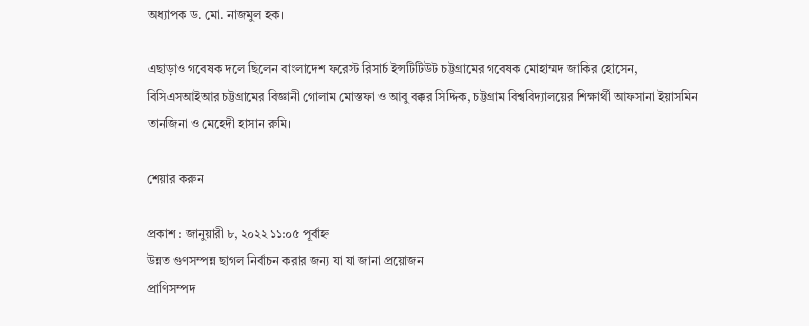অধ্যাপক ড. মো. নাজমুল হক।

এছাড়াও গবেষক দলে ছিলেন বাংলাদেশ ফরেস্ট রিসার্চ ইন্সটিটিউট চট্টগ্রামের গবেষক মোহাম্মদ জাকির হোসেন, বিসিএসআইআর চট্টগ্রামের বিজ্ঞানী গোলাম মোস্তফা ও আবু বক্কর সিদ্দিক, চট্টগ্রাম বিশ্ববিদ্যালয়ের শিক্ষার্থী আফসানা ইয়াসমিন তানজিনা ও মেহেদী হাসান রুমি।

শেয়ার করুন

প্রকাশ : জানুয়ারী ৮, ২০২২ ১১:০৫ পূর্বাহ্ন
উন্নত গুণসম্পন্ন ছাগল নির্বাচন করার জন্য যা যা জানা প্রয়োজন
প্রাণিসম্পদ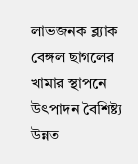লাভজনক ব্ল্যাক বেঙ্গল ছাগলের খামার স্থাপনে উৎপাদন বৈশিষ্ট্য উন্নত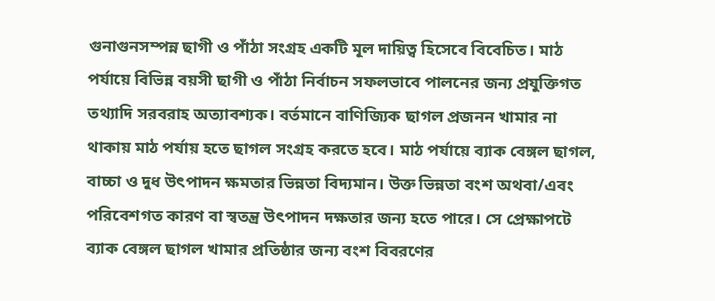গুনাগুনসম্পন্ন ছাগী ও পাঁঠা সংগ্রহ একটি মূল দায়িত্ব হিসেবে বিবেচিত। মাঠ পর্যায়ে বিভিন্ন বয়সী ছাগী ও পাঁঠা নির্বাচন সফলভাবে পালনের জন্য প্রযুক্তিগত তথ্যাদি সরবরাহ অত্যাবশ্যক। বর্তমানে বাণিজ্যিক ছাগল প্রজনন খামার না থাকায় মাঠ পর্যায় হতে ছাগল সংগ্রহ করতে হবে। মাঠ পর্যায়ে ব্যাক বেঙ্গল ছাগল, বাচ্চা ও দুধ উৎপাদন ক্ষমতার ভিন্নতা বিদ্যমান। উক্ত ভিন্নতা বংশ অথবা/এবং পরিবেশগত কারণ বা স্বতন্ত্র উৎপাদন দক্ষতার জন্য হতে পারে। সে প্রেক্ষাপটে ব্যাক বেঙ্গল ছাগল খামার প্রতিষ্ঠার জন্য বংশ বিবরণের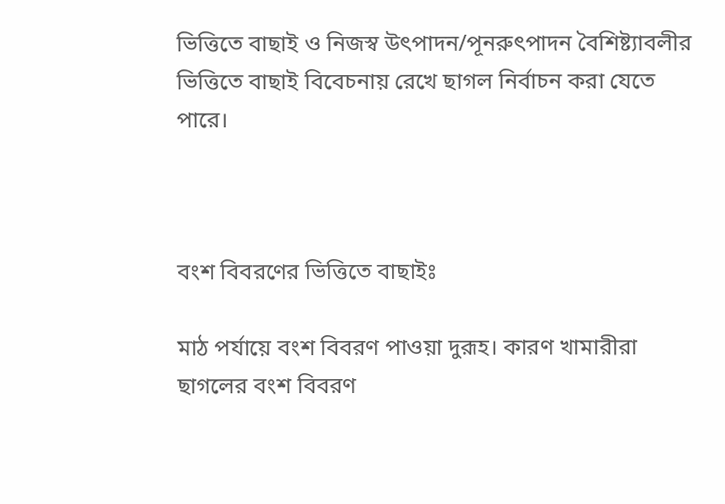ভিত্তিতে বাছাই ও নিজস্ব উৎপাদন/পূনরুৎপাদন বৈশিষ্ট্যাবলীর ভিত্তিতে বাছাই বিবেচনায় রেখে ছাগল নির্বাচন করা যেতে পারে।



বংশ বিবরণের ভিত্তিতে বাছাইঃ

মাঠ পর্যায়ে বংশ বিবরণ পাওয়া দুরূহ। কারণ খামারীরা ছাগলের বংশ বিবরণ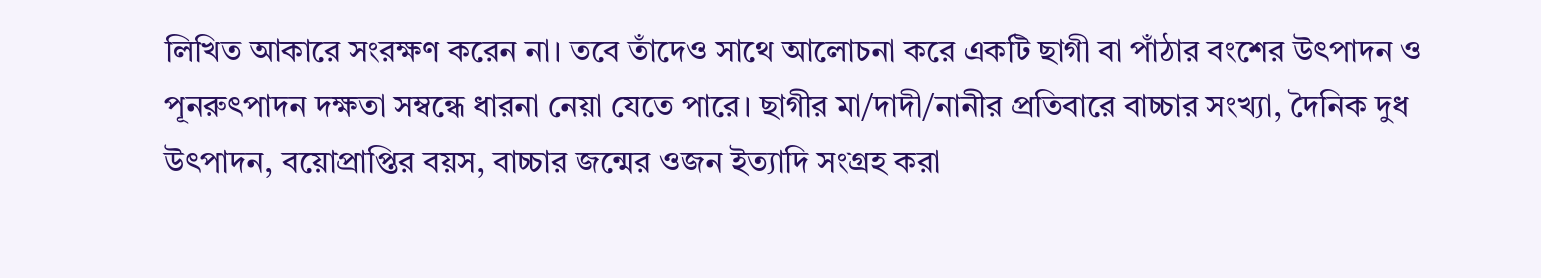লিখিত আকারে সংরক্ষণ করেন না। তবে তাঁদেও সাথে আলোচনা করে একটি ছাগী বা পাঁঠার বংশের উৎপাদন ও পূনরুৎপাদন দক্ষতা সম্বন্ধে ধারনা নেয়া যেতে পারে। ছাগীর মা/দাদী/নানীর প্রতিবারে বাচ্চার সংখ্যা, দৈনিক দুধ উৎপাদন, বয়োপ্রাপ্তির বয়স, বাচ্চার জন্মের ওজন ইত্যাদি সংগ্রহ করা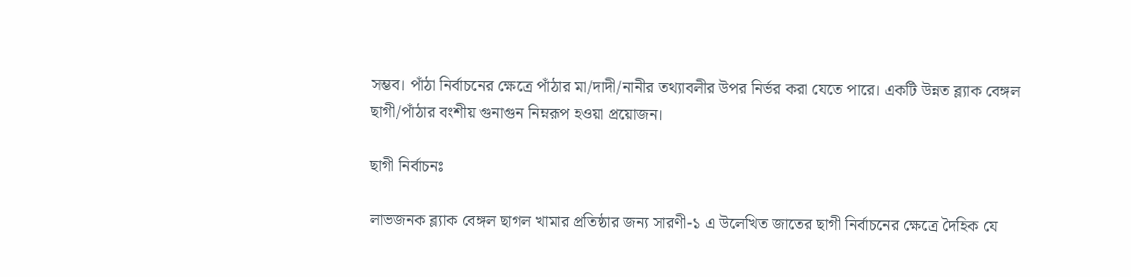সম্ভব। পাঁঠা নির্বাচনের ক্ষেত্রে পাঁঠার মা/দাদী/নানীর তথ্যাবলীর উপর নির্ভর করা যেতে পারে। একটি উন্নত ব্ল্যাক বেঙ্গল ছাগী/পাঁঠার বংশীয় গুনাগুন নিম্নরূপ হওয়া প্রয়োজন।

ছাগী নির্বাচনঃ

লাভজনক ব্ল্যাক বেঙ্গল ছাগল খামার প্রতিষ্ঠার জন্য সারণী-১ এ উলেখিত জাতের ছাগী নির্বাচনের ক্ষেত্রে দৈহিক যে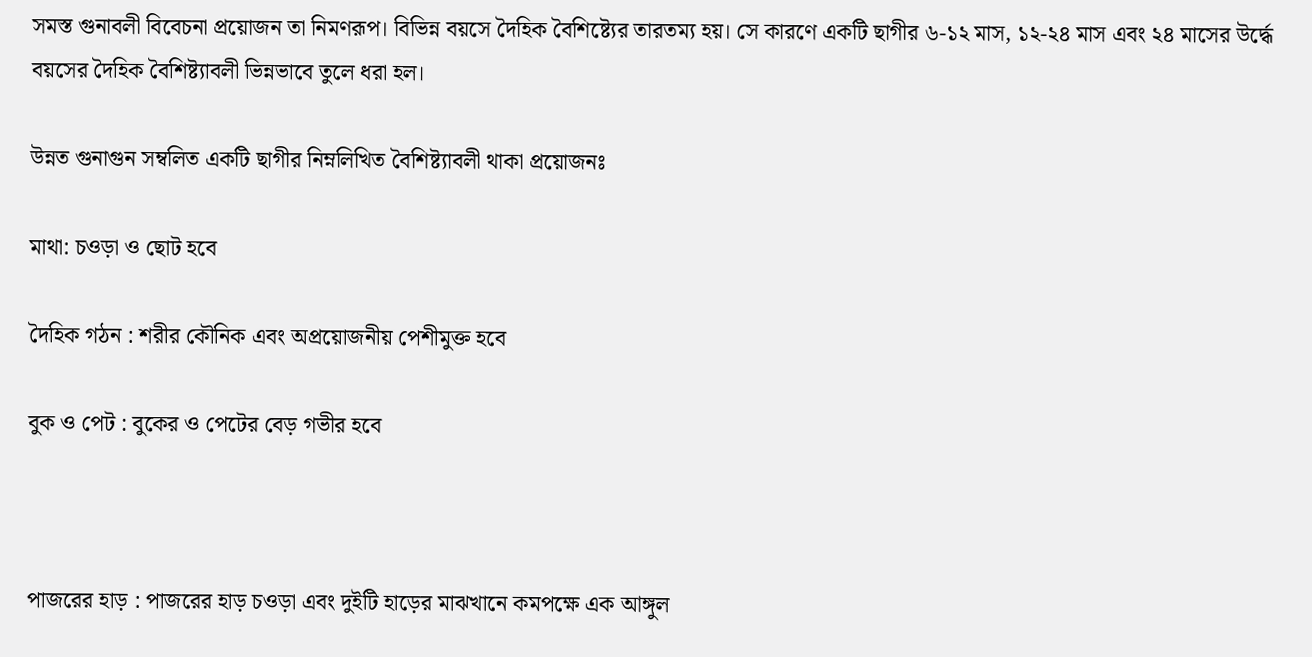সমস্ত গুনাবলী বিবেচনা প্রয়োজন তা নিমণরূপ। বিভিন্ন বয়সে দৈহিক বৈশিষ্ট্যের তারতম্য হয়। সে কারণে একটি ছাগীর ৬-১২ মাস, ১২-২৪ মাস এবং ২৪ মাসের উর্দ্ধে বয়সের দৈহিক বৈশিষ্ট্যাবলী ভিন্নভাবে তুলে ধরা হল।

উন্নত গুনাগুন সম্বলিত একটি ছাগীর নিম্নলিখিত বৈশিষ্ট্যাবলী থাকা প্রয়োজনঃ

মাথা: চওড়া ও ছোট হবে

দৈহিক গঠন : শরীর কৌনিক এবং অপ্রয়োজনীয় পেশীমুক্ত হবে

বুক ও পেট : বুকের ও পেটের বেড় গভীর হবে



পাজরের হাড় : পাজরের হাড় চওড়া এবং দুইটি হাড়ের মাঝখানে কমপক্ষে এক আঙ্গুল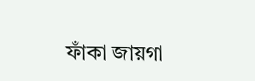ফাঁকা জায়গা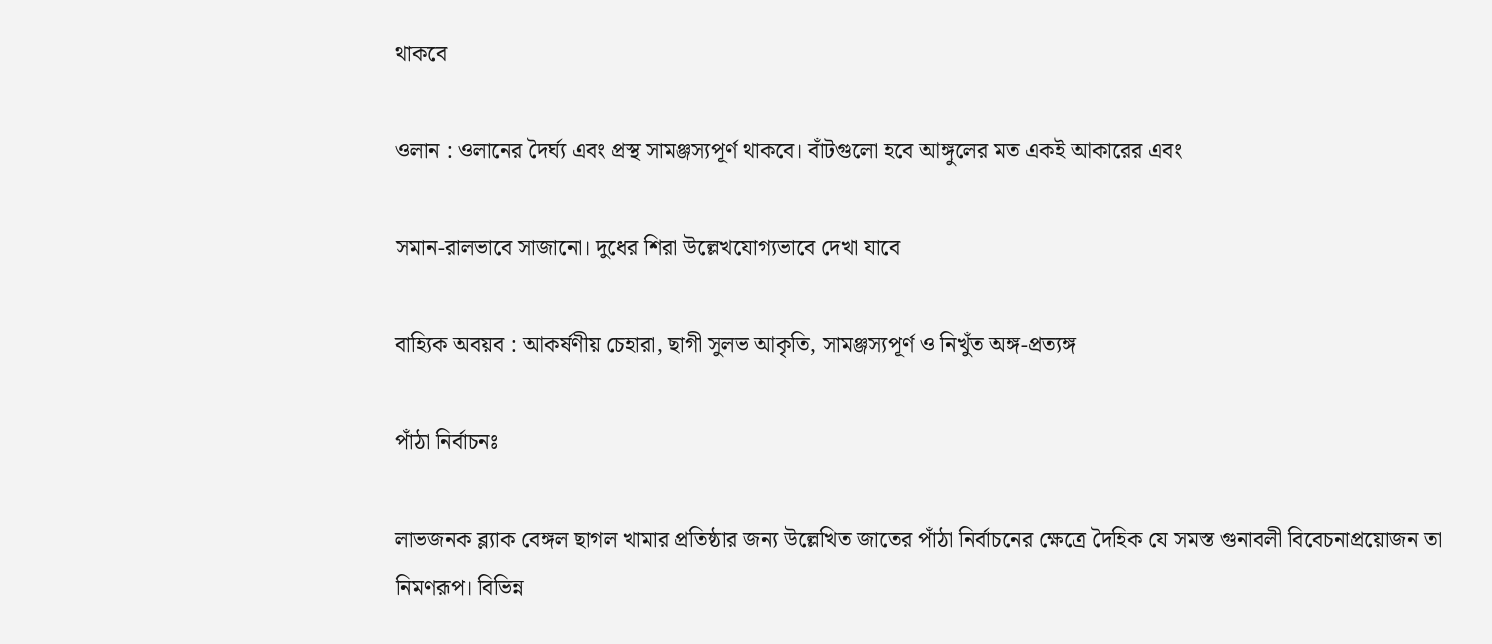থাকবে

ওলান : ওলানের দৈর্ঘ্য এবং প্রস্থ সামঞ্জস্যপূর্ণ থাকবে। বাঁটগুলো হবে আঙ্গুলের মত একই আকারের এবং

সমান-রালভাবে সাজানো। দুধের শিরা উল্লেখযোগ্যভাবে দেখা যাবে

বাহ্যিক অবয়ব : আকর্ষণীয় চেহারা, ছাগী সুলভ আকৃতি, সামঞ্জস্যপূর্ণ ও নিখুঁত অঙ্গ-প্রত্যঙ্গ

পাঁঠা নির্বাচনঃ

লাভজনক ব্ল্যাক বেঙ্গল ছাগল খামার প্রতিষ্ঠার জন্য উল্লেখিত জাতের পাঁঠা নির্বাচনের ক্ষেত্রে দৈহিক যে সমস্ত গুনাবলী বিবেচনাপ্রয়োজন তা নিমণরূপ। বিভিন্ন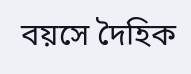বয়সে দৈহিক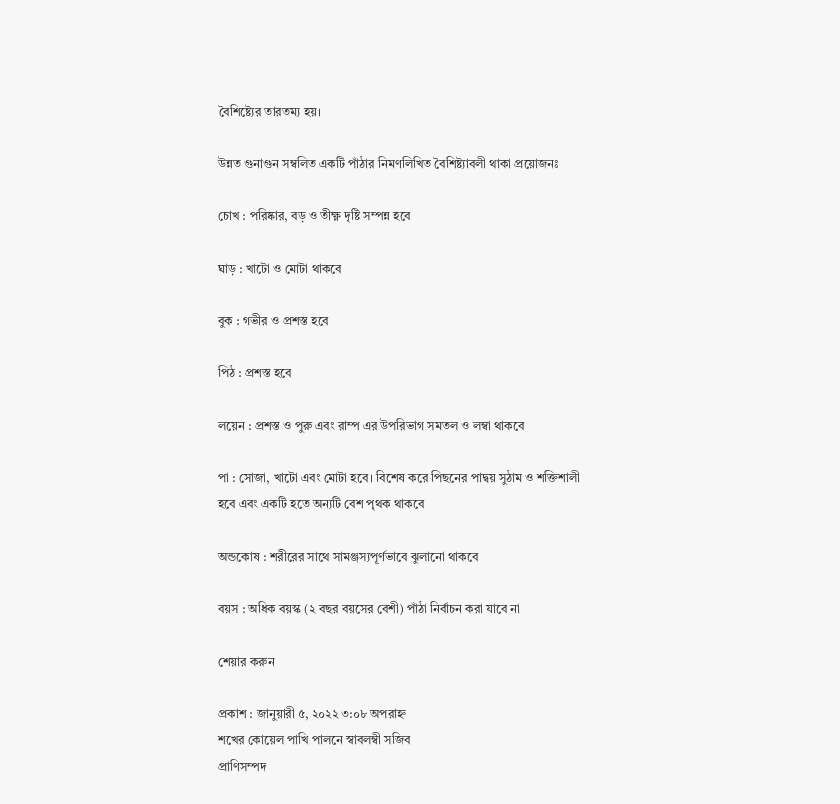বৈশিষ্ট্যের তারতম্য হয়।

উন্নত গুনাগুন সম্বলিত একটি পাঁঠার নিমণলিখিত বৈশিষ্ট্যাবলী থাকা প্রয়োজনঃ

চোখ : পরিষ্কার, বড় ও তীক্ষ্ণ দৃষ্টি সম্পন্ন হবে

ঘাড় : খাটো ও মোটা থাকবে

বুক : গভীর ও প্রশস্ত হবে

পিঠ : প্রশস্ত হবে

লয়েন : প্রশস্ত ও পুরু এবং রাম্প এর উপরিভাগ সমতল ও লম্বা থাকবে

পা : সোজা, খাটো এবং মোটা হবে। বিশেষ করে পিছনের পাদ্বয় সুঠাম ও শক্তিশালী হবে এবং একটি হতে অন্যটি বেশ পৃথক থাকবে

অন্ডকোষ : শরীরের সাথে সামঞ্জস্যপূর্ণভাবে ঝুলানো থাকবে

বয়স : অধিক বয়স্ক (২ বছর বয়সের বেশী) পাঁঠা নির্বাচন করা যাবে না

শেয়ার করুন

প্রকাশ : জানুয়ারী ৫, ২০২২ ৩:০৮ অপরাহ্ন
শখের কোয়েল পাখি পালনে স্বাবলম্বী সজিব
প্রাণিসম্পদ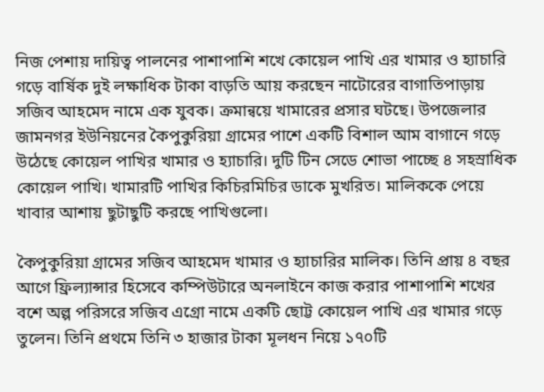নিজ পেশায় দায়িত্ব পালনের পাশাপাশি শখে কোয়েল পাখি এর খামার ও হ্যাচারি গড়ে বার্ষিক দুই লক্ষাধিক টাকা বাড়তি আয় করছেন নাটোরের বাগাতিপাড়ায় সজিব আহমেদ নামে এক যুবক। ক্রমান্বয়ে খামারের প্রসার ঘটছে। উপজেলার জামনগর ইউনিয়নের কৈপুকুরিয়া গ্রামের পাশে একটি বিশাল আম বাগানে গড়ে উঠেছে কোয়েল পাখির খামার ও হ্যাচারি। দুটি টিন সেডে শোভা পাচ্ছে ৪ সহস্রাধিক কোয়েল পাখি। খামারটি পাখির কিচিরমিচির ডাকে মুখরিত। মালিককে পেয়ে খাবার আশায় ছুটাছুটি করছে পাখিগুলো।

কৈপুকুরিয়া গ্রামের সজিব আহমেদ খামার ও হ্যাচারির মালিক। তিনি প্রায় ৪ বছর আগে ফ্রিল্যান্সার হিসেবে কম্পিউটারে অনলাইনে কাজ করার পাশাপাশি শখের বশে অল্প পরিসরে সজিব এগ্রো নামে একটি ছোট্ট কোয়েল পাখি এর খামার গড়ে তুলেন। তিনি প্রথমে তিনি ৩ হাজার টাকা মূলধন নিয়ে ১৭০টি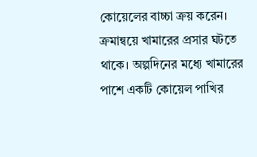কোয়েলের বাচ্চা ক্রয় করেন। ক্রমান্বয়ে খামারের প্রসার ঘটতে থাকে। অল্পদিনের মধ্যে খামারের পাশে একটি কোয়েল পাখির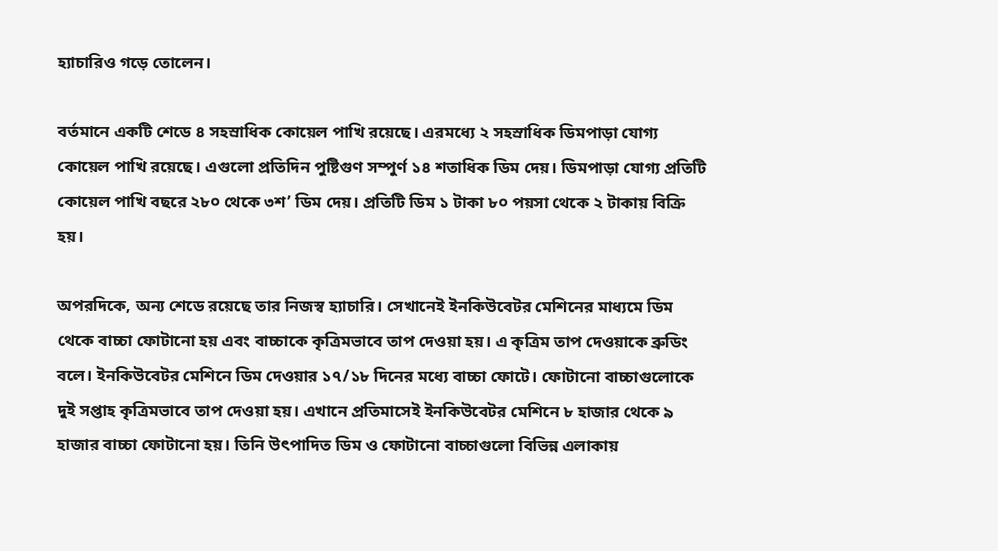হ্যাচারিও গড়ে তোলেন।

বর্তমানে একটি শেডে ৪ সহস্রাধিক কোয়েল পাখি রয়েছে। এরমধ্যে ২ সহস্রাধিক ডিমপাড়া যোগ্য কোয়েল পাখি রয়েছে। এগুলো প্রতিদিন পুষ্টিগুণ সম্পুর্ণ ১৪ শতাধিক ডিম দেয়। ডিমপাড়া যোগ্য প্রতিটি কোয়েল পাখি বছরে ২৮০ থেকে ৩শ’ ডিম দেয়। প্রতিটি ডিম ১ টাকা ৮০ পয়সা থেকে ২ টাকায় বিক্রি হয়।

অপরদিকে, অন্য শেডে রয়েছে তার নিজস্ব হ্যাচারি। সেখানেই ইনকিউবেটর মেশিনের মাধ্যমে ডিম থেকে বাচ্চা ফোটানো হয় এবং বাচ্চাকে কৃত্রিমভাবে তাপ দেওয়া হয়। এ কৃত্রিম তাপ দেওয়াকে ব্রুডিং বলে। ইনকিউবেটর মেশিনে ডিম দেওয়ার ১৭/১৮ দিনের মধ্যে বাচ্চা ফোটে। ফোটানো বাচ্চাগুলোকে দুই সপ্তাহ কৃত্রিমভাবে তাপ দেওয়া হয়। এখানে প্রতিমাসেই ইনকিউবেটর মেশিনে ৮ হাজার থেকে ৯ হাজার বাচ্চা ফোটানো হয়। তিনি উৎপাদিত ডিম ও ফোটানো বাচ্চাগুলো বিভিন্ন এলাকায়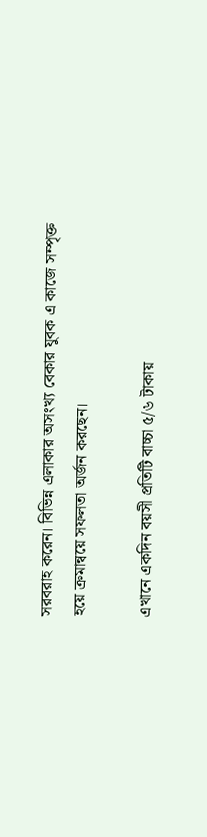সরবরাহ করেন। বিভিন্ন এলাকার অসংখ্য বেকার যুবক এ কাজে সম্পৃক্ত হয়ে ক্রমান্বয়ে সফলতা অর্জন করছেন।

এখানে একদিন বয়সী প্রতিটি বাচ্চা ৫/৬ টাকায়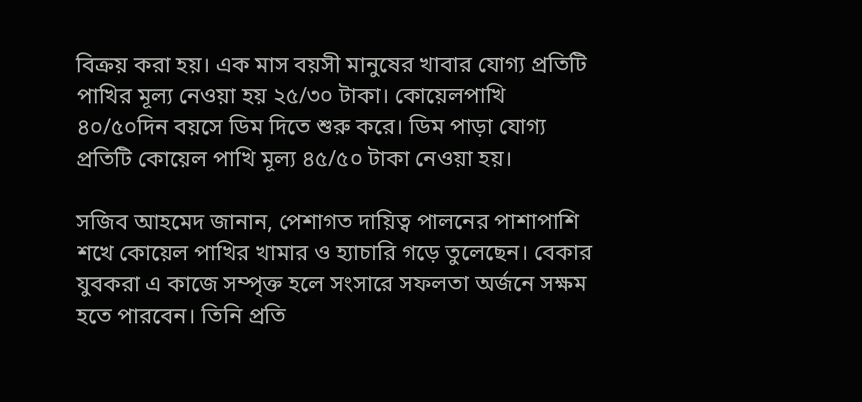বিক্রয় করা হয়। এক মাস বয়সী মানুষের খাবার যোগ্য প্রতিটি পাখির মূল্য নেওয়া হয় ২৫/৩০ টাকা। কোয়েলপাখি ৪০/৫০দিন বয়সে ডিম দিতে শুরু করে। ডিম পাড়া যোগ্য প্রতিটি কোয়েল পাখি মূল্য ৪৫/৫০ টাকা নেওয়া হয়।

সজিব আহমেদ জানান, পেশাগত দায়িত্ব পালনের পাশাপাশি শখে কোয়েল পাখির খামার ও হ্যাচারি গড়ে তুলেছেন। বেকার যুবকরা এ কাজে সম্পৃক্ত হলে সংসারে সফলতা অর্জনে সক্ষম হতে পারবেন। তিনি প্রতি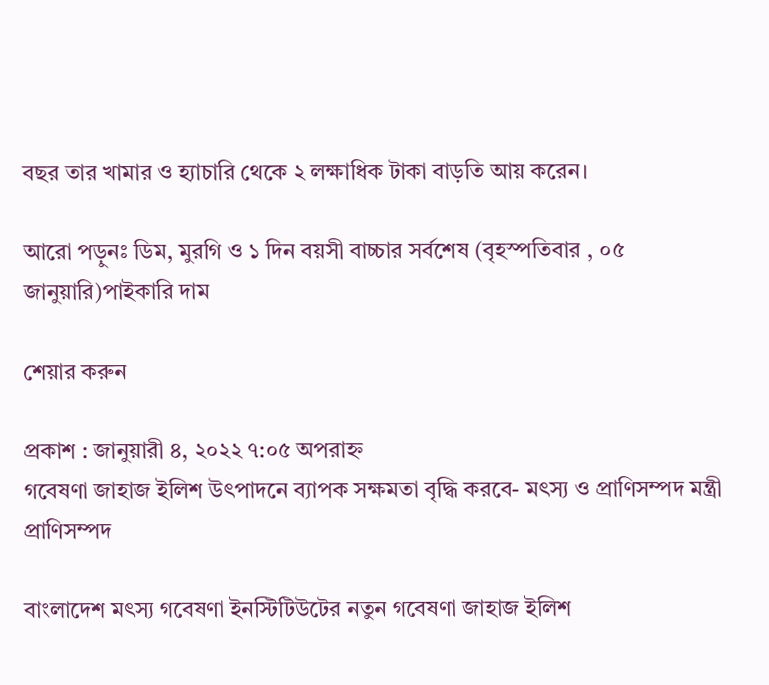বছর তার খামার ও হ্যাচারি থেকে ২ লক্ষাধিক টাকা বাড়তি আয় করেন।

আরো পড়ুনঃ ডিম, মুরগি ও ১ দিন বয়সী বাচ্চার সর্বশেষ (বৃহস্পতিবার , ০৫ জানুয়ারি)পাইকারি দাম

শেয়ার করুন

প্রকাশ : জানুয়ারী ৪, ২০২২ ৭:০৫ অপরাহ্ন
গবেষণা জাহাজ ইলিশ উৎপাদনে ব্যাপক সক্ষমতা বৃদ্ধি করবে- মৎস্য ও প্রাণিসম্পদ মন্ত্রী
প্রাণিসম্পদ

বাংলাদেশ মৎস্য গবেষণা ইনস্টিটিউটের নতুন গবেষণা জাহাজ ইলিশ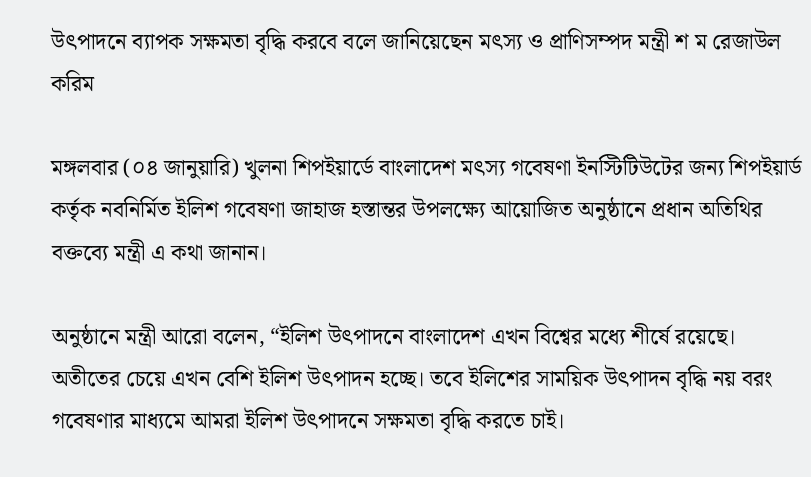উৎপাদনে ব্যাপক সক্ষমতা বৃদ্ধি করবে বলে জানিয়েছেন মৎস্য ও প্রাণিসম্পদ মন্ত্রী শ ম রেজাউল করিম

মঙ্গলবার (০৪ জানুয়ারি) খুলনা শিপইয়ার্ডে বাংলাদেশ মৎস্য গবেষণা ইনস্টিটিউটের জন্য শিপইয়ার্ড কর্তৃক নবনির্মিত ইলিশ গবেষণা জাহাজ হস্তান্তর উপলক্ষ্যে আয়োজিত অনুষ্ঠানে প্রধান অতিথির বক্তব্যে মন্ত্রী এ কথা জানান।

অনুষ্ঠানে মন্ত্রী আরো বলেন, “ইলিশ উৎপাদনে বাংলাদেশ এখন বিশ্বের মধ্যে শীর্ষে রয়েছে। অতীতের চেয়ে এখন বেশি ইলিশ উৎপাদন হচ্ছে। তবে ইলিশের সাময়িক উৎপাদন বৃদ্ধি নয় বরং গবেষণার মাধ্যমে আমরা ইলিশ উৎপাদনে সক্ষমতা বৃদ্ধি করতে চাই।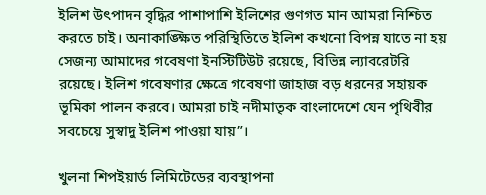ইলিশ উৎপাদন বৃদ্ধির পাশাপাশি ইলিশের গুণগত মান আমরা নিশ্চিত করতে চাই। অনাকাঙ্ক্ষিত পরিস্থিতিতে ইলিশ কখনো বিপন্ন যাতে না হয় সেজন্য আমাদের গবেষণা ইনস্টিটিউট রয়েছে, বিভিন্ন ল্যাবরেটরি রয়েছে। ইলিশ গবেষণার ক্ষেত্রে গবেষণা জাহাজ বড় ধরনের সহায়ক ভূমিকা পালন করবে। আমরা চাই নদীমাতৃক বাংলাদেশে যেন পৃথিবীর সবচেয়ে সুস্বাদু ইলিশ পাওয়া যায়”।

খুলনা শিপইয়ার্ড লিমিটেডের ব্যবস্থাপনা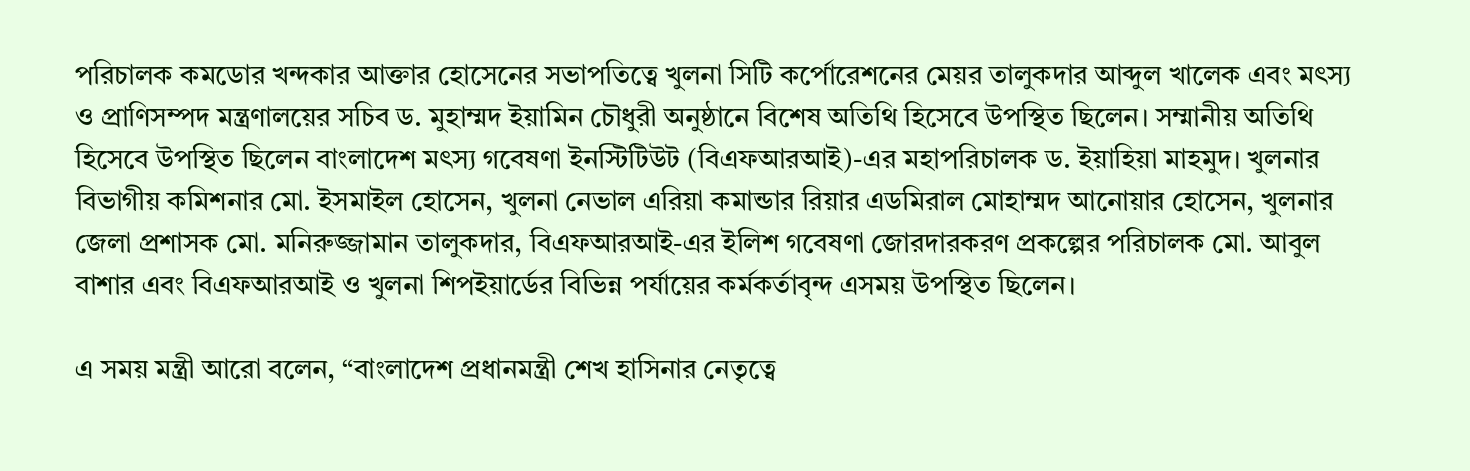পরিচালক কমডোর খন্দকার আক্তার হোসেনের সভাপতিত্বে খুলনা সিটি কর্পোরেশনের মেয়র তালুকদার আব্দুল খালেক এবং মৎস্য ও প্রাণিসম্পদ মন্ত্রণালয়ের সচিব ড. মুহাম্মদ ইয়ামিন চৌধুরী অনুষ্ঠানে বিশেষ অতিথি হিসেবে উপস্থিত ছিলেন। সম্মানীয় অতিথি হিসেবে উপস্থিত ছিলেন বাংলাদেশ মৎস্য গবেষণা ইনস্টিটিউট (বিএফআরআই)-এর মহাপরিচালক ড. ইয়াহিয়া মাহমুদ। খুলনার বিভাগীয় কমিশনার মো. ইসমাইল হোসেন, খুলনা নেভাল এরিয়া কমান্ডার রিয়ার এডমিরাল মোহাম্মদ আনোয়ার হোসেন, খুলনার জেলা প্রশাসক মো. মনিরুজ্জামান তালুকদার, বিএফআরআই-এর ইলিশ গবেষণা জোরদারকরণ প্রকল্পের পরিচালক মো. আবুল বাশার এবং বিএফআরআই ও খুলনা শিপইয়ার্ডের বিভিন্ন পর্যায়ের কর্মকর্তাবৃন্দ এসময় উপস্থিত ছিলেন।

এ সময় মন্ত্রী আরো বলেন, “বাংলাদেশ প্রধানমন্ত্রী শেখ হাসিনার নেতৃত্বে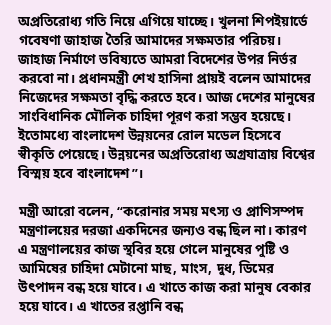অপ্রতিরোধ্য গতি নিয়ে এগিয়ে যাচ্ছে। খুলনা শিপইয়ার্ডে গবেষণা জাহাজ তৈরি আমাদের সক্ষমতার পরিচয়। জাহাজ নির্মাণে ভবিষ্যতে আমরা বিদেশের উপর নির্ভর করবো না। প্রধানমন্ত্রী শেখ হাসিনা প্রায়ই বলেন আমাদের নিজেদের সক্ষমতা বৃদ্ধি করতে হবে। আজ দেশের মানুষের সাংবিধানিক মৌলিক চাহিদা পূরণ করা সম্ভব হয়েছে। ইতোমধ্যে বাংলাদেশ উন্নয়নের রোল মডেল হিসেবে স্বীকৃতি পেয়েছে। উন্নয়নের অপ্রতিরোধ্য অগ্রযাত্রায় বিশ্বের বিস্ময় হবে বাংলাদেশ”।

মন্ত্রী আরো বলেন, “করোনার সময় মৎস্য ও প্রাণিসম্পদ মন্ত্রণালয়ের দরজা একদিনের জন্যও বন্ধ ছিল না। কারণ এ মন্ত্রণালয়ের কাজ স্থবির হয়ে গেলে মানুষের পুষ্টি ও আমিষের চাহিদা মেটানো মাছ, মাংস, দুধ, ডিমের উৎপাদন বন্ধ হয়ে যাবে। এ খাতে কাজ করা মানুষ বেকার হয়ে যাবে। এ খাতের রপ্তানি বন্ধ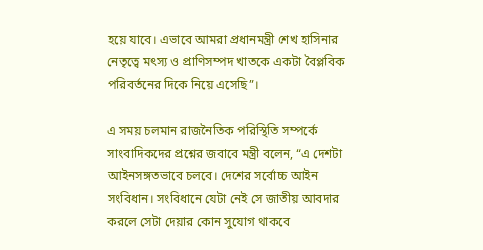হয়ে যাবে। এভাবে আমরা প্রধানমন্ত্রী শেখ হাসিনার নেতৃত্বে মৎস্য ও প্রাণিসম্পদ খাতকে একটা বৈপ্লবিক পরিবর্তনের দিকে নিয়ে এসেছি”।

এ সময় চলমান রাজনৈতিক পরিস্থিতি সম্পর্কে সাংবাদিকদের প্রশ্নের জবাবে মন্ত্রী বলেন, “এ দেশটা আইনসঙ্গতভাবে চলবে। দেশের সর্বোচ্চ আইন সংবিধান। সংবিধানে যেটা নেই সে জাতীয় আবদার করলে সেটা দেয়ার কোন সুযোগ থাকবে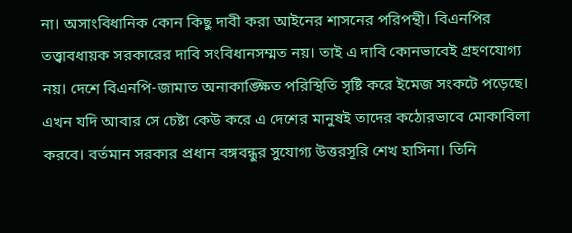না। অসাংবিধানিক কোন কিছু দাবী করা আইনের শাসনের পরিপন্থী। বিএনপির তত্ত্বাবধায়ক সরকারের দাবি সংবিধানসম্মত নয়। তাই এ দাবি কোনভাবেই গ্রহণযোগ্য নয়। দেশে বিএনপি-জামাত অনাকাঙ্ক্ষিত পরিস্থিতি সৃষ্টি করে ইমেজ সংকটে পড়েছে। এখন যদি আবার সে চেষ্টা কেউ করে এ দেশের মানুষই তাদের কঠোরভাবে মোকাবিলা করবে। বর্তমান সরকার প্রধান বঙ্গবন্ধুর সুযোগ্য উত্তরসূরি শেখ হাসিনা। তিনি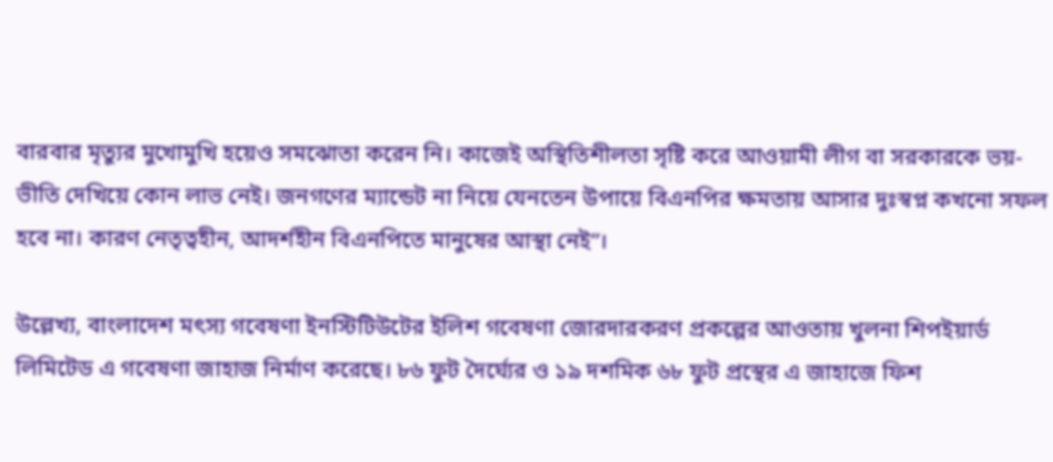বারবার মৃত্যুর মুখোমুখি হয়েও সমঝোতা করেন নি। কাজেই অস্থিতিশীলতা সৃষ্টি করে আওয়ামী লীগ বা সরকারকে ভয়-ভীতি দেখিয়ে কোন লাভ নেই। জনগণের ম্যান্ডেট না নিয়ে যেনতেন উপায়ে বিএনপির ক্ষমতায় আসার দুঃস্বপ্ন কখনো সফল হবে না। কারণ নেতৃত্বহীন, আদর্শহীন বিএনপিতে মানুষের আস্থা নেই”।

উল্লেখ্য, বাংলাদেশ মৎস্য গবেষণা ইনস্টিটিউটের ইলিশ গবেষণা জোরদারকরণ প্রকল্পের আওতায় খুলনা শিপইয়ার্ড লিমিটেড এ গবেষণা জাহাজ নির্মাণ করেছে। ৮৬ ফুট দৈর্ঘ্যের ও ১৯ দশমিক ৬৮ ফুট প্রস্থের এ জাহাজে ফিশ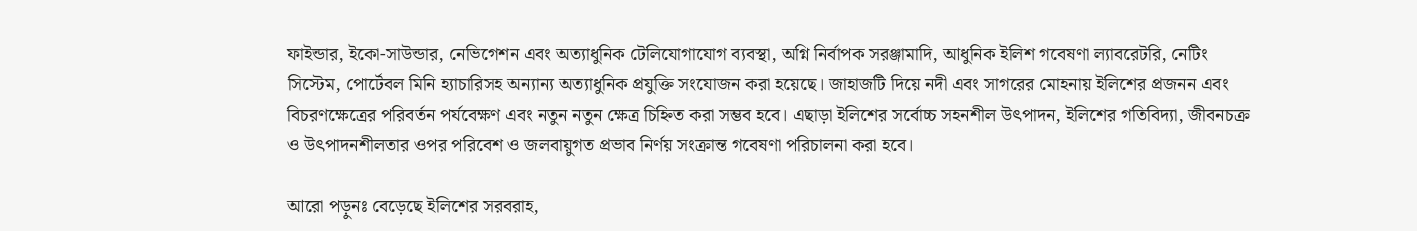ফাইন্ডার, ইকো-সাউন্ডার, নেভিগেশন এবং অত্যাধুনিক টেলিযোগাযোগ ব্যবস্থা, অগ্নি নির্বাপক সরঞ্জামাদি, আধুনিক ইলিশ গবেষণা ল্যাবরেটরি, নেটিং সিস্টেম, পোর্টেবল মিনি হ্যাচারিসহ অন্যান্য অত্যাধুনিক প্রযুক্তি সংযোজন করা হয়েছে। জাহাজটি দিয়ে নদী এবং সাগরের মোহনায় ইলিশের প্রজনন এবং বিচরণক্ষেত্রের পরিবর্তন পর্যবেক্ষণ এবং নতুন নতুন ক্ষেত্র চিহ্নিত করা সম্ভব হবে। এছাড়া ইলিশের সর্বোচ্চ সহনশীল উৎপাদন, ইলিশের গতিবিদ্যা, জীবনচক্র ও উৎপাদনশীলতার ওপর পরিবেশ ও জলবায়ুগত প্রভাব নির্ণয় সংক্রান্ত গবেষণা পরিচালনা করা হবে।

আরো পড়ুনঃ বেড়েছে ইলিশের সরবরাহ,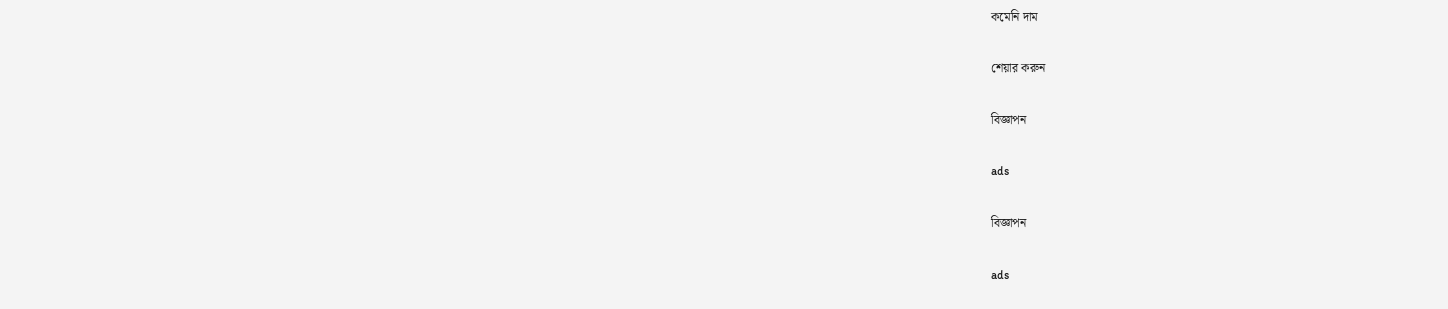কমেনি দাম

শেয়ার করুন

বিজ্ঞাপন

ads

বিজ্ঞাপন

ads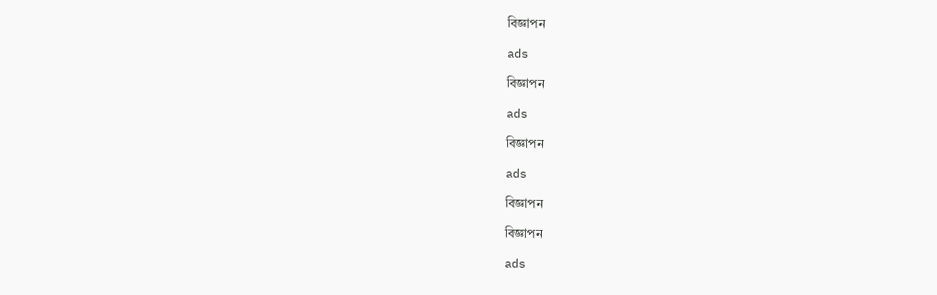বিজ্ঞাপন

ads

বিজ্ঞাপন

ads

বিজ্ঞাপন

ads

বিজ্ঞাপন

বিজ্ঞাপন

ads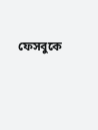ফেসবুকে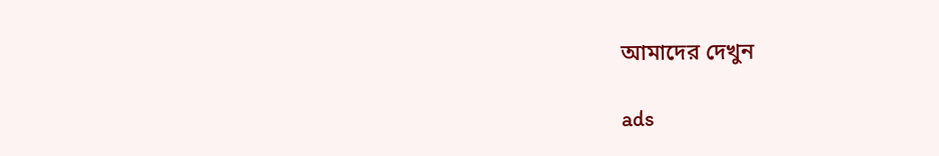আমাদের দেখুন

ads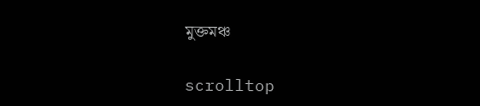মুক্তমঞ্চ

scrolltop